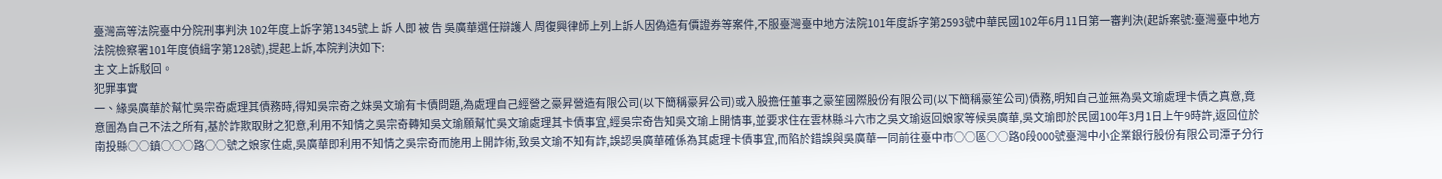臺灣高等法院臺中分院刑事判決 102年度上訴字第1345號上 訴 人即 被 告 吳廣華選任辯護人 周復興律師上列上訴人因偽造有價證券等案件,不服臺灣臺中地方法院101年度訴字第2593號中華民國102年6月11日第一審判決(起訴案號:臺灣臺中地方法院檢察署101年度偵緝字第128號),提起上訴,本院判決如下:
主 文上訴駁回。
犯罪事實
一、緣吳廣華於幫忙吳宗奇處理其債務時,得知吳宗奇之妹吳文瑜有卡債問題,為處理自己經營之豪昇營造有限公司(以下簡稱豪昇公司)或入股擔任董事之豪笙國際股份有限公司(以下簡稱豪笙公司)債務,明知自己並無為吳文瑜處理卡債之真意,竟意圖為自己不法之所有,基於詐欺取財之犯意,利用不知情之吳宗奇轉知吳文瑜願幫忙吳文瑜處理其卡債事宜,經吳宗奇告知吳文瑜上開情事,並要求住在雲林縣斗六市之吳文瑜返回娘家等候吳廣華,吳文瑜即於民國100年3月1日上午9時許,返回位於南投縣○○鎮○○○路○○號之娘家住處,吳廣華即利用不知情之吳宗奇而施用上開詐術,致吳文瑜不知有詐,誤認吳廣華確係為其處理卡債事宜,而陷於錯誤與吳廣華一同前往臺中市○○區○○路0段000號臺灣中小企業銀行股份有限公司潭子分行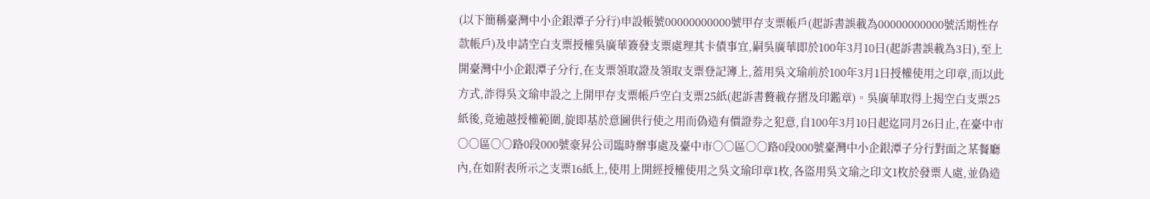(以下簡稱臺灣中小企銀潭子分行)申設帳號00000000000號甲存支票帳戶(起訴書誤載為00000000000號活期性存款帳戶)及申請空白支票授權吳廣華簽發支票處理其卡債事宜,嗣吳廣華即於100年3月10日(起訴書誤載為3日),至上開臺灣中小企銀潭子分行,在支票領取證及領取支票登記簿上,蓋用吳文瑜前於100年3月1日授權使用之印章,而以此方式,詐得吳文瑜申設之上開甲存支票帳戶空白支票25紙(起訴書贅載存摺及印鑑章)。吳廣華取得上揭空白支票25紙後,竟逾越授權範圍,旋即基於意圖供行使之用而偽造有價證券之犯意,自100年3月10日起迄同月26日止,在臺中市○○區○○路0段000號豪昇公司臨時辦事處及臺中市○○區○○路0段000號臺灣中小企銀潭子分行對面之某餐廳內,在如附表所示之支票16紙上,使用上開經授權使用之吳文瑜印章1枚,各盜用吳文瑜之印文1枚於發票人處,並偽造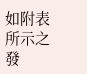如附表所示之發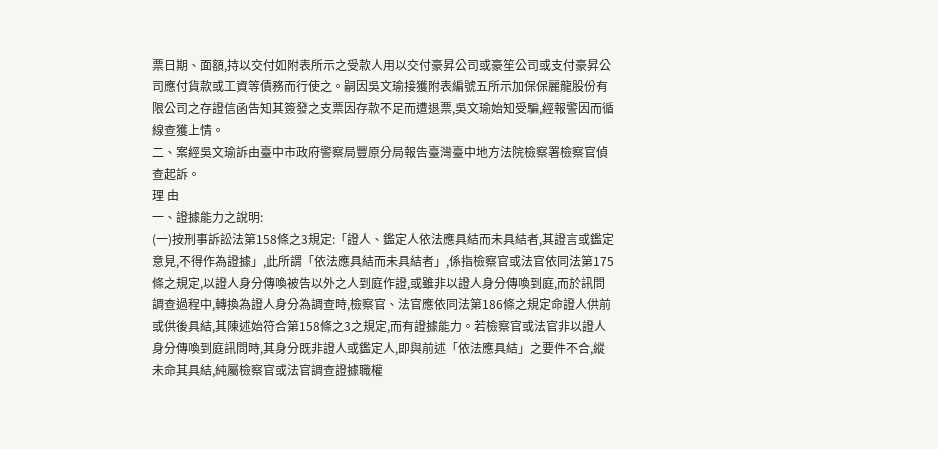票日期、面額,持以交付如附表所示之受款人用以交付豪昇公司或豪笙公司或支付豪昇公司應付貨款或工資等債務而行使之。嗣因吳文瑜接獲附表編號五所示加保保麗龍股份有限公司之存證信函告知其簽發之支票因存款不足而遭退票,吳文瑜始知受騙,經報警因而循線查獲上情。
二、案經吳文瑜訴由臺中市政府警察局豐原分局報告臺灣臺中地方法院檢察署檢察官偵查起訴。
理 由
一、證據能力之說明:
(一)按刑事訴訟法第158條之3規定:「證人、鑑定人依法應具結而未具結者,其證言或鑑定意見,不得作為證據」,此所謂「依法應具結而未具結者」,係指檢察官或法官依同法第175條之規定,以證人身分傳喚被告以外之人到庭作證,或雖非以證人身分傳喚到庭,而於訊問調查過程中,轉換為證人身分為調查時,檢察官、法官應依同法第186條之規定命證人供前或供後具結,其陳述始符合第158條之3之規定,而有證據能力。若檢察官或法官非以證人身分傳喚到庭訊問時,其身分既非證人或鑑定人,即與前述「依法應具結」之要件不合,縱未命其具結,純屬檢察官或法官調查證據職權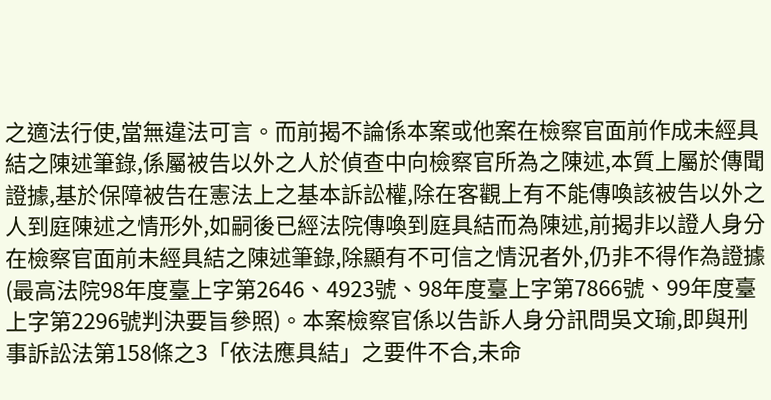之適法行使,當無違法可言。而前揭不論係本案或他案在檢察官面前作成未經具結之陳述筆錄,係屬被告以外之人於偵查中向檢察官所為之陳述,本質上屬於傳聞證據,基於保障被告在憲法上之基本訴訟權,除在客觀上有不能傳喚該被告以外之人到庭陳述之情形外,如嗣後已經法院傳喚到庭具結而為陳述,前揭非以證人身分在檢察官面前未經具結之陳述筆錄,除顯有不可信之情況者外,仍非不得作為證據(最高法院98年度臺上字第2646、4923號、98年度臺上字第7866號、99年度臺上字第2296號判決要旨參照)。本案檢察官係以告訴人身分訊問吳文瑜,即與刑事訴訟法第158條之3「依法應具結」之要件不合,未命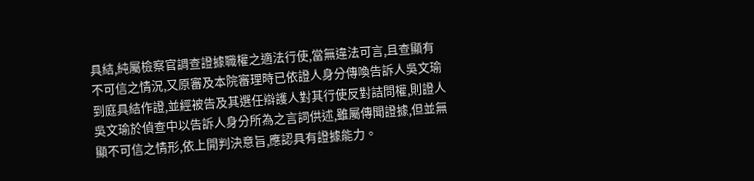具結,純屬檢察官調查證據職權之適法行使,當無違法可言,且查顯有不可信之情況,又原審及本院審理時已依證人身分傳喚告訴人吳文瑜到庭具結作證,並經被告及其選任辯護人對其行使反對詰問權,則證人吳文瑜於偵查中以告訴人身分所為之言詞供述,雖屬傳聞證據,但並無顯不可信之情形,依上開判決意旨,應認具有證據能力。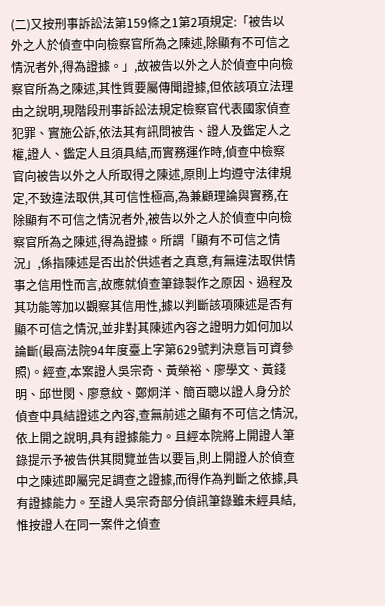(二)又按刑事訴訟法第159條之1第2項規定:「被告以外之人於偵查中向檢察官所為之陳述,除顯有不可信之情況者外,得為證據。」,故被告以外之人於偵查中向檢察官所為之陳述,其性質要屬傳聞證據,但依該項立法理由之說明,現階段刑事訴訟法規定檢察官代表國家偵查犯罪、實施公訴,依法其有訊問被告、證人及鑑定人之權,證人、鑑定人且須具結,而實務運作時,偵查中檢察官向被告以外之人所取得之陳述,原則上均遵守法律規定,不致違法取供,其可信性極高,為兼顧理論與實務,在除顯有不可信之情況者外,被告以外之人於偵查中向檢察官所為之陳述,得為證據。所謂「顯有不可信之情況」,係指陳述是否出於供述者之真意,有無違法取供情事之信用性而言,故應就偵查筆錄製作之原因、過程及其功能等加以觀察其信用性,據以判斷該項陳述是否有顯不可信之情況,並非對其陳述內容之證明力如何加以論斷(最高法院94年度臺上字第629號判決意旨可資參照)。經查,本案證人吳宗奇、黃榮裕、廖學文、黃錢明、邱世閔、廖意紋、鄭炯洋、簡百聰以證人身分於偵查中具結證述之內容,查無前述之顯有不可信之情況,依上開之說明,具有證據能力。且經本院將上開證人筆錄提示予被告供其閱覽並告以要旨,則上開證人於偵查中之陳述即屬完足調查之證據,而得作為判斷之依據,具有證據能力。至證人吳宗奇部分偵訊筆錄雖未經具結,惟按證人在同一案件之偵查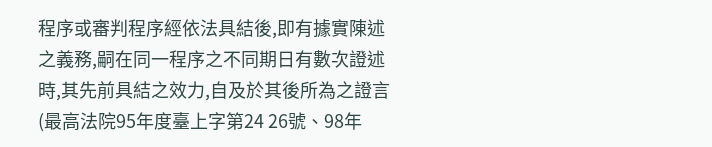程序或審判程序經依法具結後,即有據實陳述之義務,嗣在同一程序之不同期日有數次證述時,其先前具結之效力,自及於其後所為之證言(最高法院95年度臺上字第24 26號、98年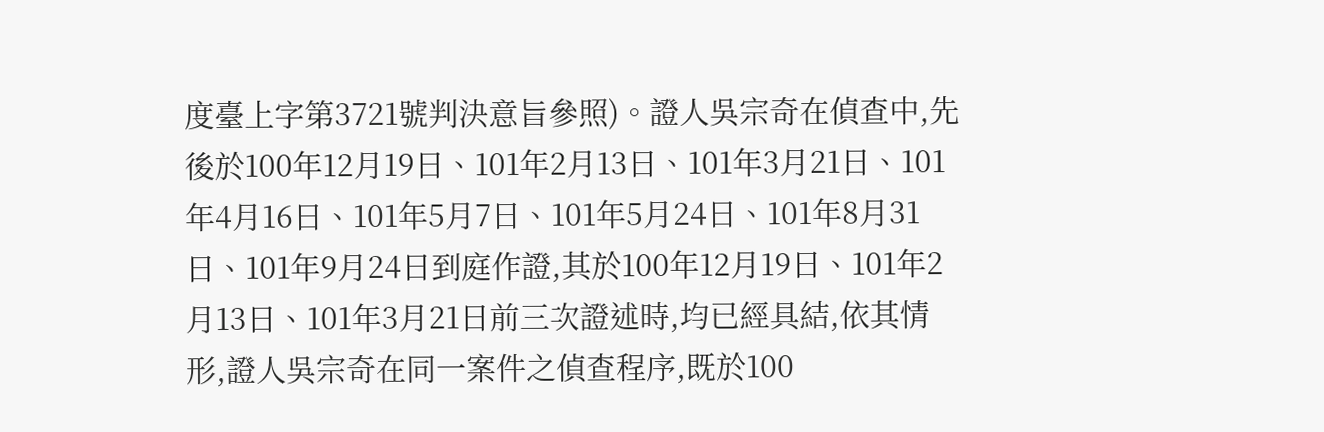度臺上字第3721號判決意旨參照)。證人吳宗奇在偵查中,先後於100年12月19日、101年2月13日、101年3月21日、101年4月16日、101年5月7日、101年5月24日、101年8月31日、101年9月24日到庭作證,其於100年12月19日、101年2月13日、101年3月21日前三次證述時,均已經具結,依其情形,證人吳宗奇在同一案件之偵查程序,既於100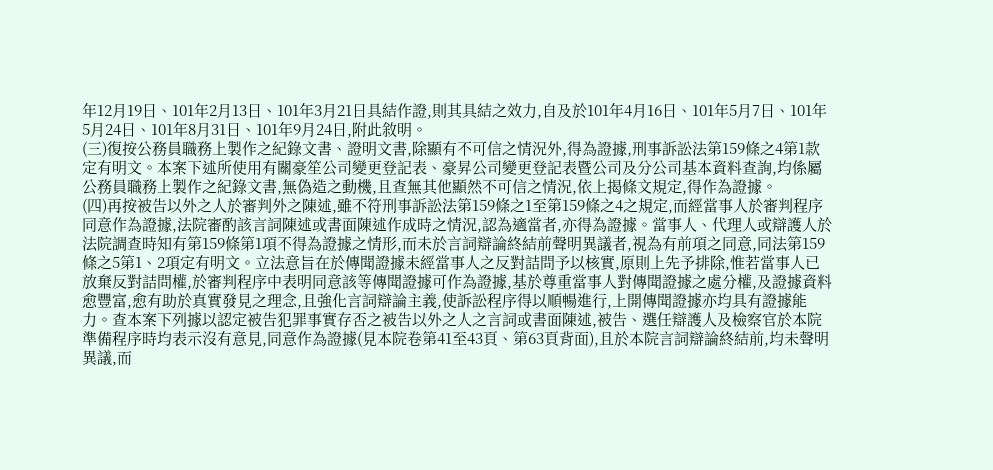年12月19日、101年2月13日、101年3月21日具結作證,則其具結之效力,自及於101年4月16日、101年5月7日、101年5月24日、101年8月31日、101年9月24日,附此敘明。
(三)復按公務員職務上製作之紀錄文書、證明文書,除顯有不可信之情況外,得為證據,刑事訴訟法第159條之4第1款定有明文。本案下述所使用有關豪笙公司變更登記表、豪昇公司變更登記表暨公司及分公司基本資料查詢,均係屬公務員職務上製作之紀錄文書,無偽造之動機,且查無其他顯然不可信之情況,依上揭條文規定,得作為證據。
(四)再按被告以外之人於審判外之陳述,雖不符刑事訴訟法第159條之1至第159條之4之規定,而經當事人於審判程序同意作為證據,法院審酌該言詞陳述或書面陳述作成時之情況,認為適當者,亦得為證據。當事人、代理人或辯護人於法院調查時知有第159條第1項不得為證據之情形,而未於言詞辯論終結前聲明異議者,視為有前項之同意,同法第159條之5第1、2項定有明文。立法意旨在於傳聞證據未經當事人之反對詰問予以核實,原則上先予排除,惟若當事人已放棄反對詰問權,於審判程序中表明同意該等傳聞證據可作為證據,基於尊重當事人對傳聞證據之處分權,及證據資料愈豐富,愈有助於真實發見之理念,且強化言詞辯論主義,使訴訟程序得以順暢進行,上開傳聞證據亦均具有證據能力。查本案下列據以認定被告犯罪事實存否之被告以外之人之言詞或書面陳述,被告、選任辯護人及檢察官於本院準備程序時均表示沒有意見,同意作為證據(見本院卷第41至43頁、第63頁背面),且於本院言詞辯論終結前,均未聲明異議,而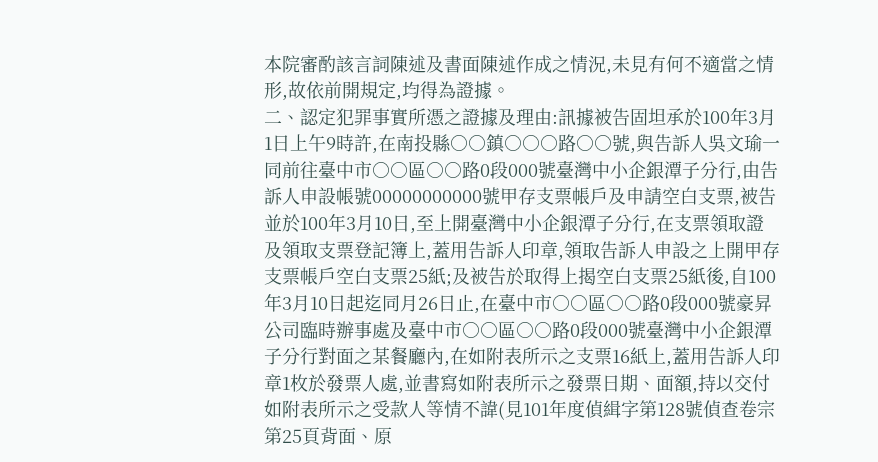本院審酌該言詞陳述及書面陳述作成之情況,未見有何不適當之情形,故依前開規定,均得為證據。
二、認定犯罪事實所憑之證據及理由:訊據被告固坦承於100年3月1日上午9時許,在南投縣○○鎮○○○路○○號,與告訴人吳文瑜一同前往臺中市○○區○○路0段000號臺灣中小企銀潭子分行,由告訴人申設帳號00000000000號甲存支票帳戶及申請空白支票,被告並於100年3月10日,至上開臺灣中小企銀潭子分行,在支票領取證及領取支票登記簿上,蓋用告訴人印章,領取告訴人申設之上開甲存支票帳戶空白支票25紙;及被告於取得上揭空白支票25紙後,自100年3月10日起迄同月26日止,在臺中市○○區○○路0段000號豪昇公司臨時辦事處及臺中市○○區○○路0段000號臺灣中小企銀潭子分行對面之某餐廳內,在如附表所示之支票16紙上,蓋用告訴人印章1枚於發票人處,並書寫如附表所示之發票日期、面額,持以交付如附表所示之受款人等情不諱(見101年度偵緝字第128號偵查卷宗第25頁背面、原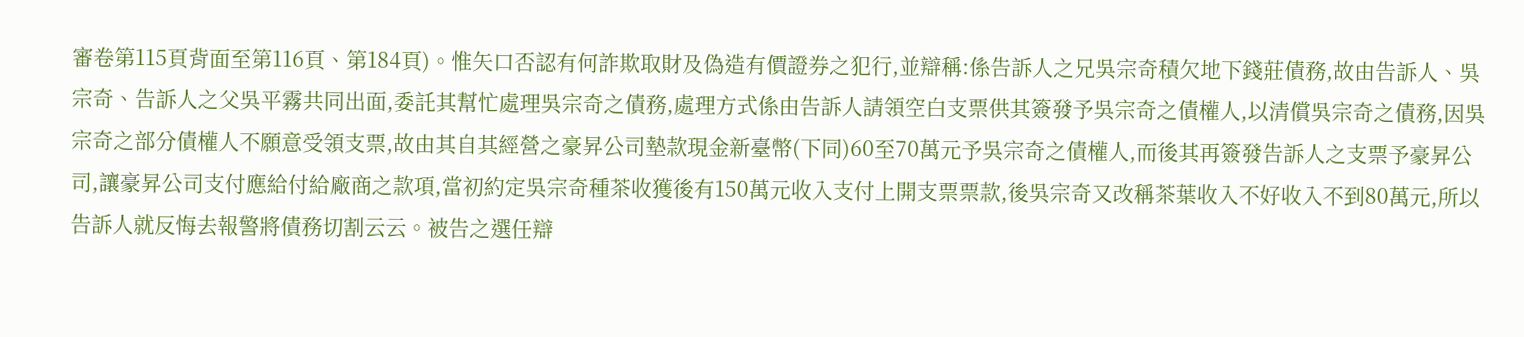審卷第115頁背面至第116頁、第184頁)。惟矢口否認有何詐欺取財及偽造有價證券之犯行,並辯稱:係告訴人之兄吳宗奇積欠地下錢莊債務,故由告訴人、吳宗奇、告訴人之父吳平霧共同出面,委託其幫忙處理吳宗奇之債務,處理方式係由告訴人請領空白支票供其簽發予吳宗奇之債權人,以清償吳宗奇之債務,因吳宗奇之部分債權人不願意受領支票,故由其自其經營之豪昇公司墊款現金新臺幣(下同)60至70萬元予吳宗奇之債權人,而後其再簽發告訴人之支票予豪昇公司,讓豪昇公司支付應給付給廠商之款項,當初約定吳宗奇種茶收獲後有150萬元收入支付上開支票票款,後吳宗奇又改稱茶葉收入不好收入不到80萬元,所以告訴人就反悔去報警將債務切割云云。被告之選任辯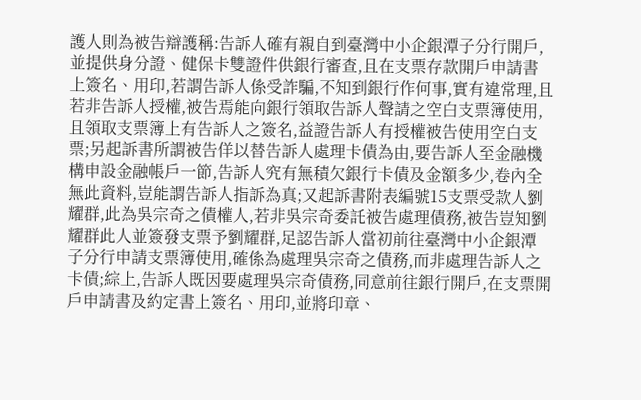護人則為被告辯護稱:告訴人確有親自到臺灣中小企銀潭子分行開戶,並提供身分證、健保卡雙證件供銀行審查,且在支票存款開戶申請書上簽名、用印,若謂告訴人係受詐騙,不知到銀行作何事,實有違常理,且若非告訴人授權,被告焉能向銀行領取告訴人聲請之空白支票簿使用,且領取支票簿上有告訴人之簽名,益證告訴人有授權被告使用空白支票;另起訴書所謂被告佯以替告訴人處理卡債為由,要告訴人至金融機構申設金融帳戶一節,告訴人究有無積欠銀行卡債及金額多少,卷內全無此資料,豈能謂告訴人指訴為真;又起訴書附表編號15支票受款人劉耀群,此為吳宗奇之債權人,若非吳宗奇委託被告處理債務,被告豈知劉耀群此人並簽發支票予劉耀群,足認告訴人當初前往臺灣中小企銀潭子分行申請支票簿使用,確係為處理吳宗奇之債務,而非處理告訴人之卡債;綜上,告訴人既因要處理吳宗奇債務,同意前往銀行開戶,在支票開戶申請書及約定書上簽名、用印,並將印章、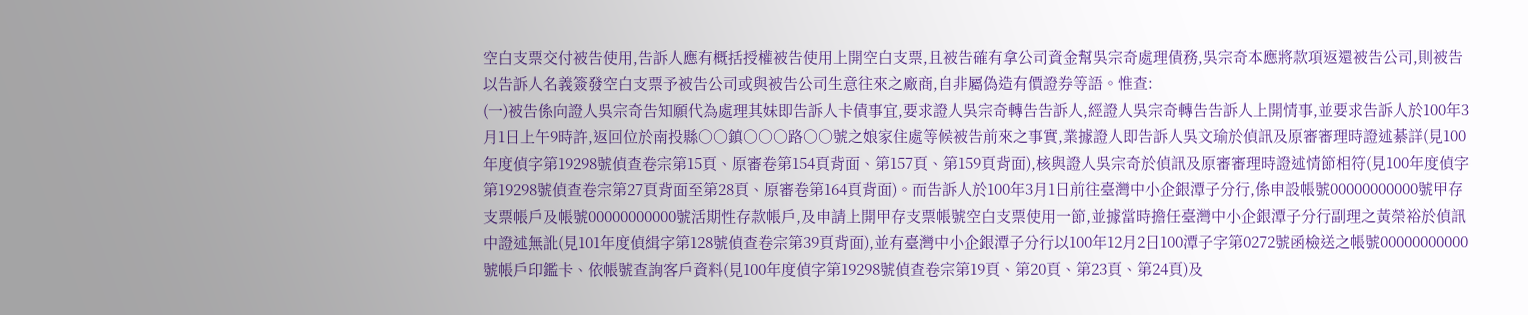空白支票交付被告使用,告訴人應有概括授權被告使用上開空白支票,且被告確有拿公司資金幫吳宗奇處理債務,吳宗奇本應將款項返還被告公司,則被告以告訴人名義簽發空白支票予被告公司或與被告公司生意往來之廠商,自非屬偽造有價證券等語。惟查:
(一)被告係向證人吳宗奇告知願代為處理其妹即告訴人卡債事宜,要求證人吳宗奇轉告告訴人,經證人吳宗奇轉告告訴人上開情事,並要求告訴人於100年3月1日上午9時許,返回位於南投縣○○鎮○○○路○○號之娘家住處等候被告前來之事實,業據證人即告訴人吳文瑜於偵訊及原審審理時證述綦詳(見100年度偵字第19298號偵查卷宗第15頁、原審卷第154頁背面、第157頁、第159頁背面),核與證人吳宗奇於偵訊及原審審理時證述情節相符(見100年度偵字第19298號偵查卷宗第27頁背面至第28頁、原審卷第164頁背面)。而告訴人於100年3月1日前往臺灣中小企銀潭子分行,係申設帳號00000000000號甲存支票帳戶及帳號00000000000號活期性存款帳戶,及申請上開甲存支票帳號空白支票使用一節,並據當時擔任臺灣中小企銀潭子分行副理之黃榮裕於偵訊中證述無訛(見101年度偵緝字第128號偵查卷宗第39頁背面),並有臺灣中小企銀潭子分行以100年12月2日100潭子字第0272號函檢送之帳號00000000000號帳戶印鑑卡、依帳號查詢客戶資料(見100年度偵字第19298號偵查卷宗第19頁、第20頁、第23頁、第24頁)及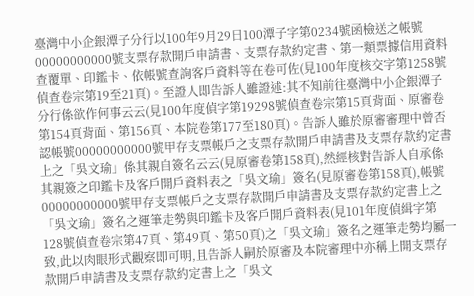臺灣中小企銀潭子分行以100年9月29日100潭子字第0234號函檢送之帳號00000000000號支票存款開戶申請書、支票存款約定書、第一類票據信用資料查覆單、印鑑卡、依帳號查詢客戶資料等在卷可佐(見100年度核交字第1258號偵查卷宗第19至21頁)。至證人即告訴人雖證述:其不知前往臺灣中小企銀潭子分行係欲作何事云云(見100年度偵字第19298號偵查卷宗第15頁背面、原審卷第154頁背面、第156頁、本院卷第177至180頁)。告訴人雖於原審審理中曾否認帳號00000000000號甲存支票帳戶之支票存款開戶申請書及支票存款約定書上之「吳文瑜」係其親自簽名云云(見原審卷第158頁),然經核對告訴人自承係其親簽之印鑑卡及客戶開戶資料表之「吳文瑜」簽名(見原審卷第158頁),帳號00000000000號甲存支票帳戶之支票存款開戶申請書及支票存款約定書上之「吳文瑜」簽名之運筆走勢與印鑑卡及客戶開戶資料表(見101年度偵緝字第128號偵查卷宗第47頁、第49頁、第50頁)之「吳文瑜」簽名之運筆走勢均屬一致,此以肉眼形式觀察即可明,且告訴人嗣於原審及本院審理中亦稱上開支票存款開戶申請書及支票存款約定書上之「吳文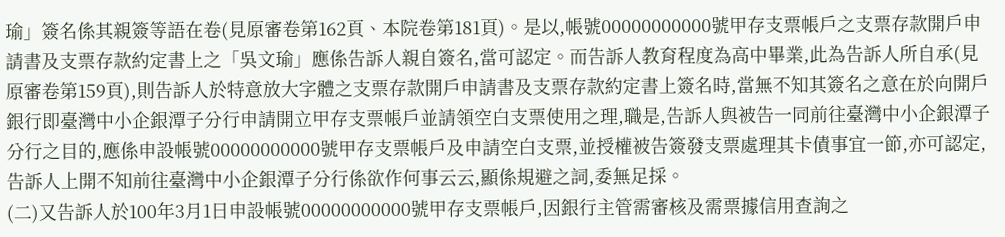瑜」簽名係其親簽等語在卷(見原審卷第162頁、本院卷第181頁)。是以,帳號00000000000號甲存支票帳戶之支票存款開戶申請書及支票存款約定書上之「吳文瑜」應係告訴人親自簽名,當可認定。而告訴人教育程度為高中畢業,此為告訴人所自承(見原審卷第159頁),則告訴人於特意放大字體之支票存款開戶申請書及支票存款約定書上簽名時,當無不知其簽名之意在於向開戶銀行即臺灣中小企銀潭子分行申請開立甲存支票帳戶並請領空白支票使用之理,職是,告訴人與被告一同前往臺灣中小企銀潭子分行之目的,應係申設帳號00000000000號甲存支票帳戶及申請空白支票,並授權被告簽發支票處理其卡債事宜一節,亦可認定,告訴人上開不知前往臺灣中小企銀潭子分行係欲作何事云云,顯係規避之詞,委無足採。
(二)又告訴人於100年3月1日申設帳號00000000000號甲存支票帳戶,因銀行主管需審核及需票據信用查詢之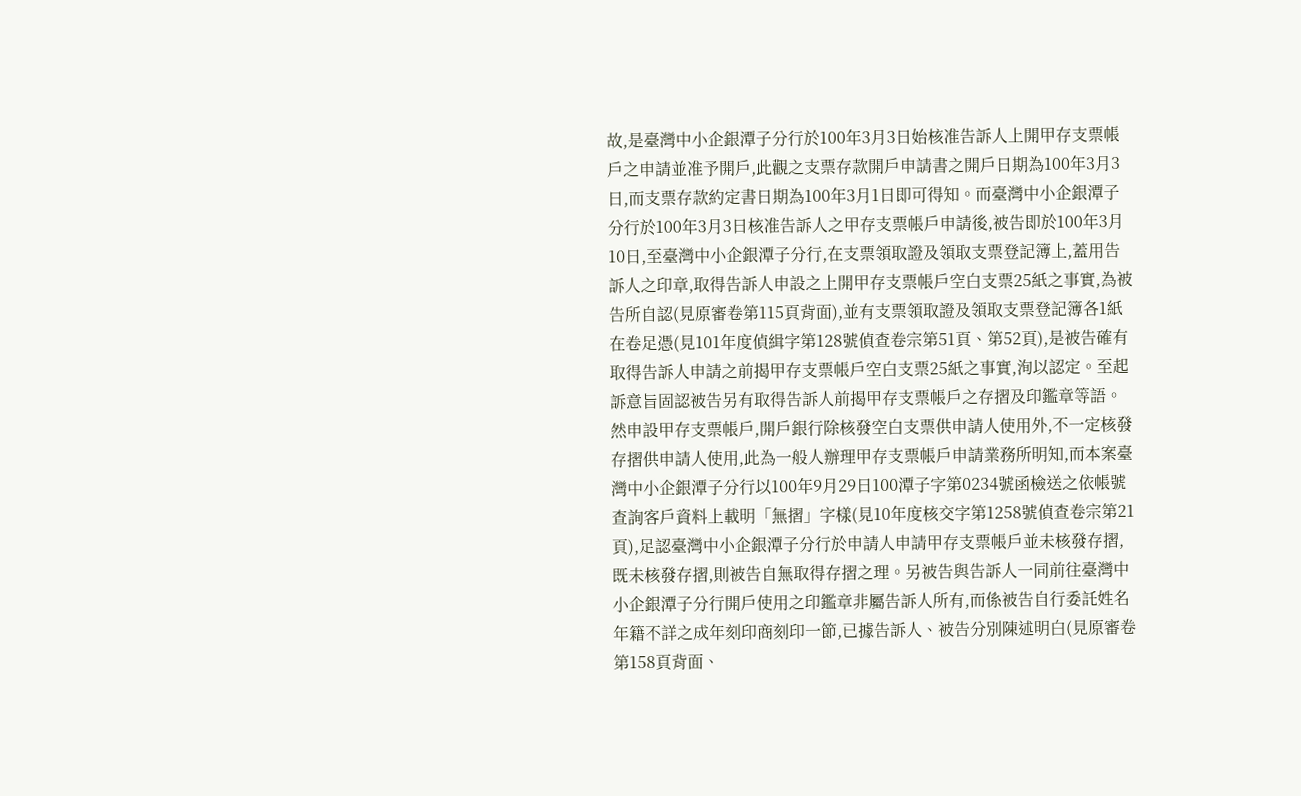故,是臺灣中小企銀潭子分行於100年3月3日始核准告訴人上開甲存支票帳戶之申請並准予開戶,此觀之支票存款開戶申請書之開戶日期為100年3月3日,而支票存款約定書日期為100年3月1日即可得知。而臺灣中小企銀潭子分行於100年3月3日核准告訴人之甲存支票帳戶申請後,被告即於100年3月10日,至臺灣中小企銀潭子分行,在支票領取證及領取支票登記簿上,蓋用告訴人之印章,取得告訴人申設之上開甲存支票帳戶空白支票25紙之事實,為被告所自認(見原審卷第115頁背面),並有支票領取證及領取支票登記簿各1紙在卷足憑(見101年度偵緝字第128號偵查卷宗第51頁、第52頁),是被告確有取得告訴人申請之前揭甲存支票帳戶空白支票25紙之事實,洵以認定。至起訴意旨固認被告另有取得告訴人前揭甲存支票帳戶之存摺及印鑑章等語。然申設甲存支票帳戶,開戶銀行除核發空白支票供申請人使用外,不一定核發存摺供申請人使用,此為一般人辦理甲存支票帳戶申請業務所明知,而本案臺灣中小企銀潭子分行以100年9月29日100潭子字第0234號函檢送之依帳號查詢客戶資料上載明「無摺」字樣(見10年度核交字第1258號偵查卷宗第21頁),足認臺灣中小企銀潭子分行於申請人申請甲存支票帳戶並未核發存摺,既未核發存摺,則被告自無取得存摺之理。另被告與告訴人一同前往臺灣中小企銀潭子分行開戶使用之印鑑章非屬告訴人所有,而係被告自行委託姓名年籍不詳之成年刻印商刻印一節,已據告訴人、被告分別陳述明白(見原審卷第158頁背面、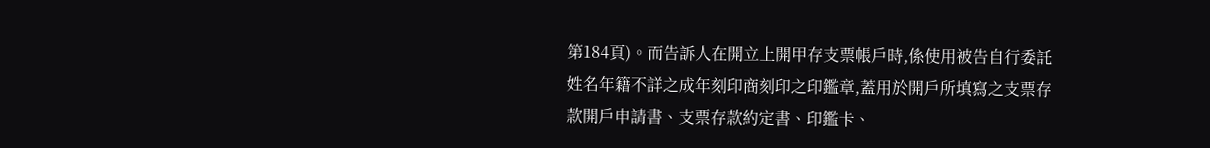第184頁)。而告訴人在開立上開甲存支票帳戶時,係使用被告自行委託姓名年籍不詳之成年刻印商刻印之印鑑章,蓋用於開戶所填寫之支票存款開戶申請書、支票存款約定書、印鑑卡、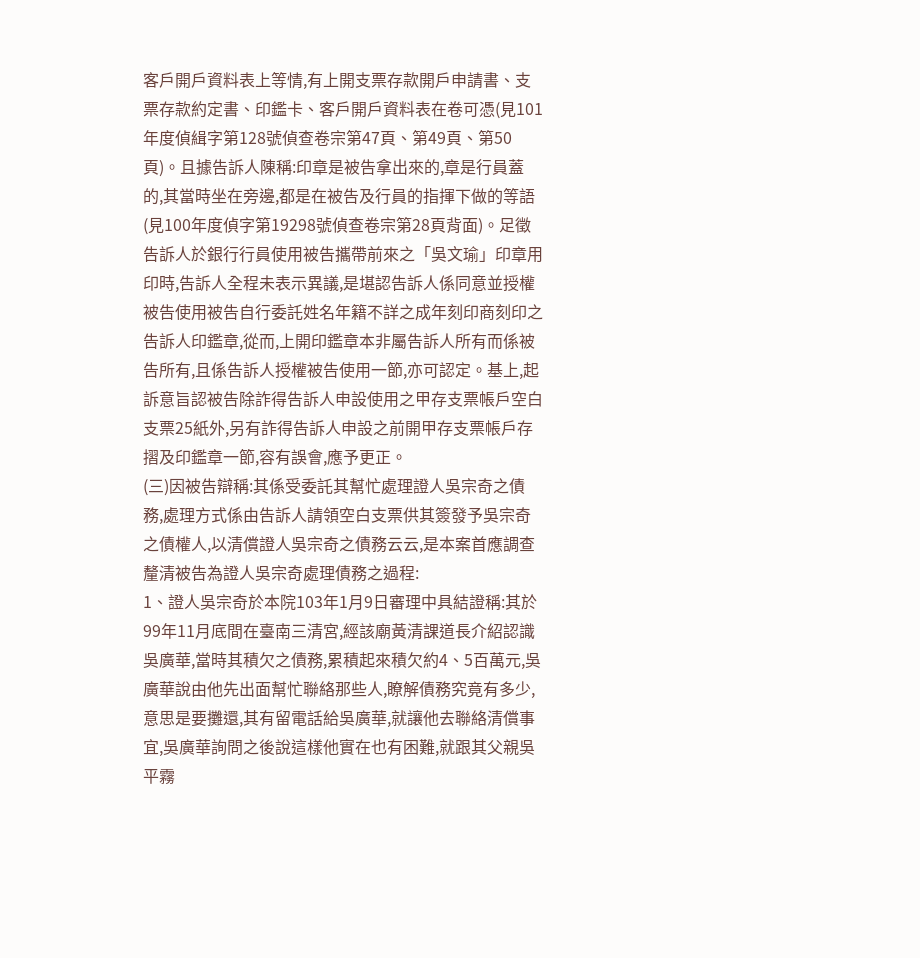客戶開戶資料表上等情,有上開支票存款開戶申請書、支票存款約定書、印鑑卡、客戶開戶資料表在卷可憑(見101年度偵緝字第128號偵查卷宗第47頁、第49頁、第50頁)。且據告訴人陳稱:印章是被告拿出來的,章是行員蓋的,其當時坐在旁邊,都是在被告及行員的指揮下做的等語(見100年度偵字第19298號偵查卷宗第28頁背面)。足徵告訴人於銀行行員使用被告攜帶前來之「吳文瑜」印章用印時,告訴人全程未表示異議,是堪認告訴人係同意並授權被告使用被告自行委託姓名年籍不詳之成年刻印商刻印之告訴人印鑑章,從而,上開印鑑章本非屬告訴人所有而係被告所有,且係告訴人授權被告使用一節,亦可認定。基上,起訴意旨認被告除詐得告訴人申設使用之甲存支票帳戶空白支票25紙外,另有詐得告訴人申設之前開甲存支票帳戶存摺及印鑑章一節,容有誤會,應予更正。
(三)因被告辯稱:其係受委託其幫忙處理證人吳宗奇之債務,處理方式係由告訴人請領空白支票供其簽發予吳宗奇之債權人,以清償證人吳宗奇之債務云云,是本案首應調查釐清被告為證人吳宗奇處理債務之過程:
1、證人吳宗奇於本院103年1月9日審理中具結證稱:其於99年11月底間在臺南三清宮,經該廟黃清課道長介紹認識吳廣華,當時其積欠之債務,累積起來積欠約4、5百萬元,吳廣華說由他先出面幫忙聯絡那些人,瞭解債務究竟有多少,意思是要攤還,其有留電話給吳廣華,就讓他去聯絡清償事宜,吳廣華詢問之後說這樣他實在也有困難,就跟其父親吳平霧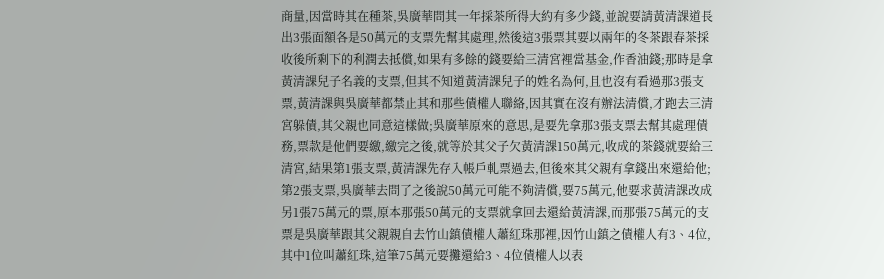商量,因當時其在種茶,吳廣華問其一年採茶所得大約有多少錢,並說要請黃清課道長出3張面額各是50萬元的支票先幫其處理,然後這3張票其要以兩年的冬茶跟春茶採收後所剩下的利潤去抵償,如果有多餘的錢要給三清宮裡當基金,作香油錢;那時是拿黃清課兒子名義的支票,但其不知道黃清課兒子的姓名為何,且也沒有看過那3張支票,黃清課與吳廣華都禁止其和那些債權人聯絡,因其實在沒有辦法清償,才跑去三清宮躲債,其父親也同意這樣做;吳廣華原來的意思,是要先拿那3張支票去幫其處理債務,票款是他們要繳,繳完之後,就等於其父子欠黃清課150萬元,收成的茶錢就要給三清宮,結果第1張支票,黃清課先存入帳戶軋票過去,但後來其父親有拿錢出來還給他;第2張支票,吳廣華去問了之後說50萬元可能不夠清償,要75萬元,他要求黃清課改成另1張75萬元的票,原本那張50萬元的支票就拿回去還給黃清課,而那張75萬元的支票是吳廣華跟其父親親自去竹山鎮債權人蕭紅珠那裡,因竹山鎮之債權人有3、4位,其中1位叫蕭紅珠,這筆75萬元要攤還給3、4位債權人以表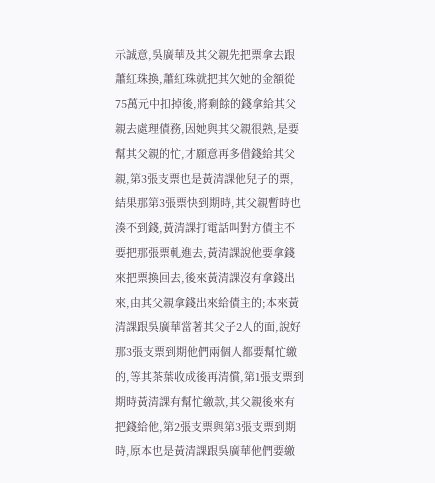示誠意,吳廣華及其父親先把票拿去跟蕭紅珠換,蕭紅珠就把其欠她的金額從75萬元中扣掉後,將剩餘的錢拿給其父親去處理債務,因她與其父親很熟,是要幫其父親的忙,才願意再多借錢給其父親,第3張支票也是黃清課他兒子的票,結果那第3張票快到期時,其父親暫時也湊不到錢,黃清課打電話叫對方債主不要把那張票軋進去,黃清課說他要拿錢來把票換回去,後來黃清課沒有拿錢出來,由其父親拿錢出來給債主的;本來黃清課跟吳廣華當著其父子2人的面,說好那3張支票到期他們兩個人都要幫忙繳的,等其茶葉收成後再清償,第1張支票到期時黃清課有幫忙繳款,其父親後來有把錢給他,第2張支票與第3張支票到期時,原本也是黃清課跟吳廣華他們要繳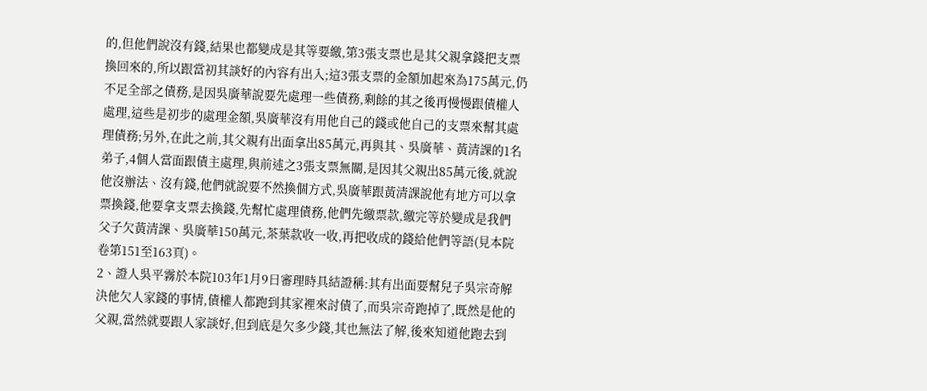的,但他們說沒有錢,結果也都變成是其等要繳,第3張支票也是其父親拿錢把支票換回來的,所以跟當初其談好的內容有出入;這3張支票的金額加起來為175萬元,仍不足全部之債務,是因吳廣華說要先處理一些債務,剩餘的其之後再慢慢跟債權人處理,這些是初步的處理金額,吳廣華沒有用他自己的錢或他自己的支票來幫其處理債務;另外,在此之前,其父親有出面拿出85萬元,再與其、吳廣華、黃清課的1名弟子,4個人當面跟債主處理,與前述之3張支票無關,是因其父親出85萬元後,就說他沒辦法、沒有錢,他們就說要不然換個方式,吳廣華跟黃清課說他有地方可以拿票換錢,他要拿支票去換錢,先幫忙處理債務,他們先繳票款,繳完等於變成是我們父子欠黃清課、吳廣華150萬元,茶葉款收一收,再把收成的錢給他們等語(見本院卷第151至163頁)。
2、證人吳平霧於本院103年1月9日審理時具結證稱:其有出面要幫兒子吳宗奇解決他欠人家錢的事情,債權人都跑到其家裡來討債了,而吳宗奇跑掉了,既然是他的父親,當然就要跟人家談好,但到底是欠多少錢,其也無法了解,後來知道他跑去到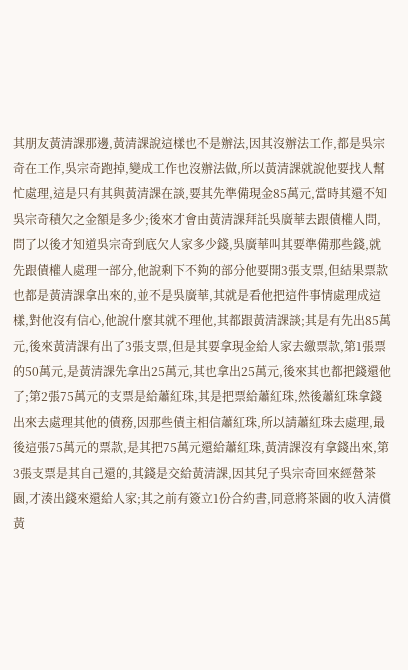其朋友黃清課那邊,黃清課說這樣也不是辦法,因其沒辦法工作,都是吳宗奇在工作,吳宗奇跑掉,變成工作也沒辦法做,所以黃清課就說他要找人幫忙處理,這是只有其與黃清課在談,要其先準備現金85萬元,當時其還不知吳宗奇積欠之金額是多少;後來才會由黃清課拜託吳廣華去跟債權人問,問了以後才知道吳宗奇到底欠人家多少錢,吳廣華叫其要準備那些錢,就先跟債權人處理一部分,他說剩下不夠的部分他要開3張支票,但結果票款也都是黃清課拿出來的,並不是吳廣華,其就是看他把這件事情處理成這樣,對他沒有信心,他說什麼其就不理他,其都跟黃清課談;其是有先出85萬元,後來黃清課有出了3張支票,但是其要拿現金給人家去繳票款,第1張票的50萬元,是黃清課先拿出25萬元,其也拿出25萬元,後來其也都把錢還他了;第2張75萬元的支票是給蕭紅珠,其是把票給蕭紅珠,然後蕭紅珠拿錢出來去處理其他的債務,因那些債主相信蕭紅珠,所以請蕭紅珠去處理,最後這張75萬元的票款,是其把75萬元還給蕭紅珠,黃清課沒有拿錢出來,第3張支票是其自己還的,其錢是交給黃清課,因其兒子吳宗奇回來經營茶園,才湊出錢來還給人家;其之前有簽立1份合約書,同意將茶園的收入清償黃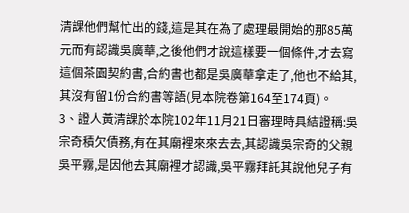清課他們幫忙出的錢,這是其在為了處理最開始的那85萬元而有認識吳廣華,之後他們才說這樣要一個條件,才去寫這個茶園契約書,合約書也都是吳廣華拿走了,他也不給其,其沒有留1份合約書等語(見本院卷第164至174頁)。
3、證人黃清課於本院102年11月21日審理時具結證稱:吳宗奇積欠債務,有在其廟裡來來去去,其認識吳宗奇的父親吳平霧,是因他去其廟裡才認識,吳平霧拜託其說他兒子有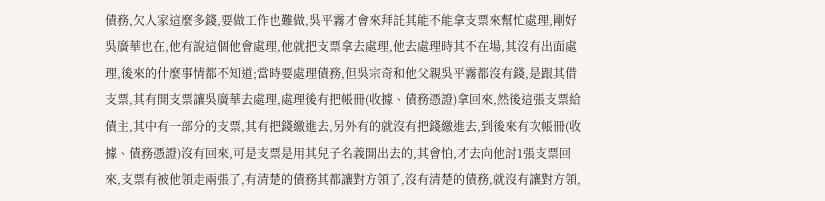債務,欠人家這麼多錢,要做工作也難做,吳平霧才會來拜託其能不能拿支票來幫忙處理,剛好吳廣華也在,他有說這個他會處理,他就把支票拿去處理,他去處理時其不在場,其沒有出面處理,後來的什麼事情都不知道;當時要處理債務,但吳宗奇和他父親吳平霧都沒有錢,是跟其借支票,其有開支票讓吳廣華去處理,處理後有把帳冊(收據、債務憑證)拿回來,然後這張支票給債主,其中有一部分的支票,其有把錢繳進去,另外有的就沒有把錢繳進去,到後來有次帳冊(收據、債務憑證)沒有回來,可是支票是用其兒子名義開出去的,其會怕,才去向他討1張支票回來,支票有被他領走兩張了,有清楚的債務其都讓對方領了,沒有清楚的債務,就沒有讓對方領,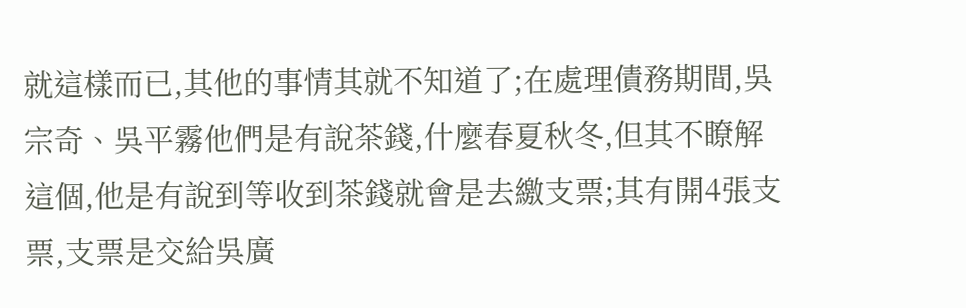就這樣而已,其他的事情其就不知道了;在處理債務期間,吳宗奇、吳平霧他們是有說茶錢,什麼春夏秋冬,但其不瞭解這個,他是有說到等收到茶錢就會是去繳支票;其有開4張支票,支票是交給吳廣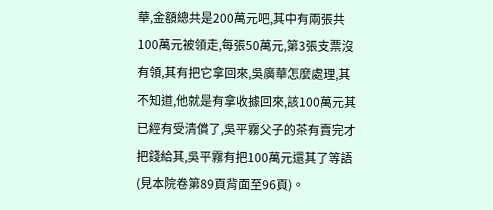華,金額總共是200萬元吧,其中有兩張共100萬元被領走,每張50萬元,第3張支票沒有領,其有把它拿回來,吳廣華怎麼處理,其不知道,他就是有拿收據回來,該100萬元其已經有受清償了,吳平霧父子的茶有賣完才把錢給其,吳平霧有把100萬元還其了等語(見本院卷第89頁背面至96頁)。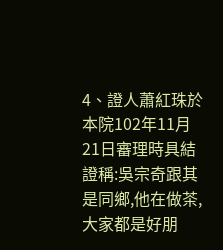4、證人蕭紅珠於本院102年11月21日審理時具結證稱:吳宗奇跟其是同鄉,他在做茶,大家都是好朋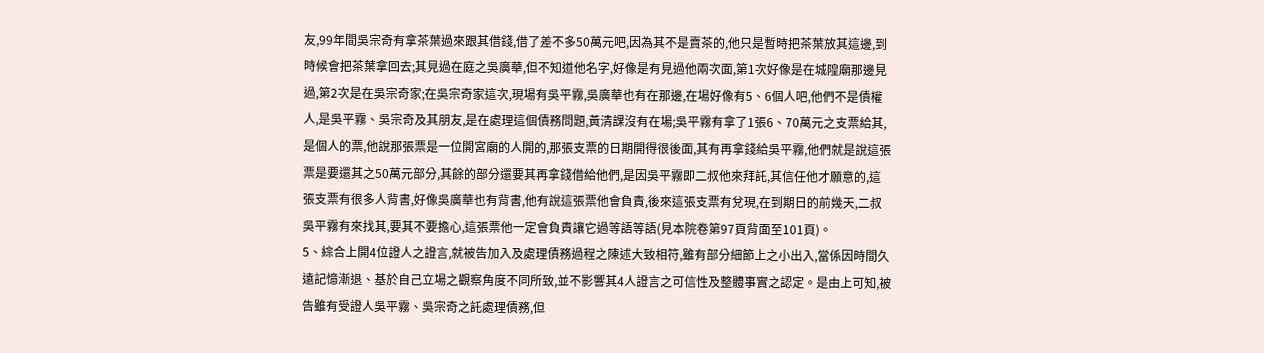友,99年間吳宗奇有拿茶葉過來跟其借錢,借了差不多50萬元吧,因為其不是賣茶的,他只是暫時把茶葉放其這邊,到時候會把茶葉拿回去;其見過在庭之吳廣華,但不知道他名字,好像是有見過他兩次面,第1次好像是在城隍廟那邊見過,第2次是在吳宗奇家;在吳宗奇家這次,現場有吳平霧,吳廣華也有在那邊,在場好像有5、6個人吧,他們不是債權人,是吳平霧、吳宗奇及其朋友,是在處理這個債務問題,黃清課沒有在場;吳平霧有拿了1張6、70萬元之支票給其,是個人的票,他說那張票是一位開宮廟的人開的,那張支票的日期開得很後面,其有再拿錢給吳平霧,他們就是說這張票是要還其之50萬元部分,其餘的部分還要其再拿錢借給他們,是因吳平霧即二叔他來拜託,其信任他才願意的,這張支票有很多人背書,好像吳廣華也有背書,他有說這張票他會負責,後來這張支票有兌現,在到期日的前幾天,二叔吳平霧有來找其,要其不要擔心,這張票他一定會負責讓它過等語等語(見本院卷第97頁背面至101頁)。
5、綜合上開4位證人之證言,就被告加入及處理債務過程之陳述大致相符,雖有部分細節上之小出入,當係因時間久遠記憶漸退、基於自己立場之觀察角度不同所致,並不影響其4人證言之可信性及整體事實之認定。是由上可知,被告雖有受證人吳平霧、吳宗奇之託處理債務,但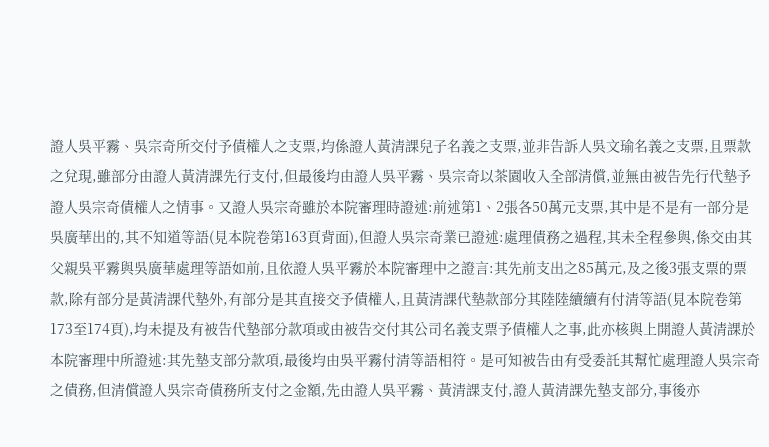證人吳平霧、吳宗奇所交付予債權人之支票,均係證人黃清課兒子名義之支票,並非告訴人吳文瑜名義之支票,且票款之兌現,雖部分由證人黃清課先行支付,但最後均由證人吳平霧、吳宗奇以茶園收入全部清償,並無由被告先行代墊予證人吳宗奇債權人之情事。又證人吳宗奇雖於本院審理時證述:前述第1、2張各50萬元支票,其中是不是有一部分是吳廣華出的,其不知道等語(見本院卷第163頁背面),但證人吳宗奇業已證述:處理債務之過程,其未全程參與,係交由其父親吳平霧與吳廣華處理等語如前,且依證人吳平霧於本院審理中之證言:其先前支出之85萬元,及之後3張支票的票款,除有部分是黃清課代墊外,有部分是其直接交予債權人,且黃清課代墊款部分其陸陸續續有付清等語(見本院卷第173至174頁),均未提及有被告代墊部分款項或由被告交付其公司名義支票予債權人之事,此亦核與上開證人黃清課於本院審理中所證述:其先墊支部分款項,最後均由吳平霧付清等語相符。是可知被告由有受委託其幫忙處理證人吳宗奇之債務,但清償證人吳宗奇債務所支付之金額,先由證人吳平霧、黃清課支付,證人黃清課先墊支部分,事後亦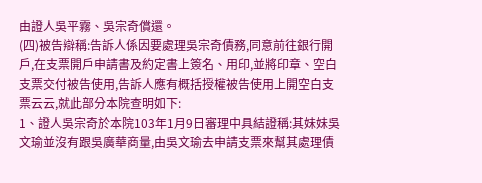由證人吳平霧、吳宗奇償還。
(四)被告辯稱:告訴人係因要處理吳宗奇債務,同意前往銀行開戶,在支票開戶申請書及約定書上簽名、用印,並將印章、空白支票交付被告使用,告訴人應有概括授權被告使用上開空白支票云云,就此部分本院查明如下:
1、證人吳宗奇於本院103年1月9日審理中具結證稱:其妹妹吳文瑜並沒有跟吳廣華商量,由吳文瑜去申請支票來幫其處理債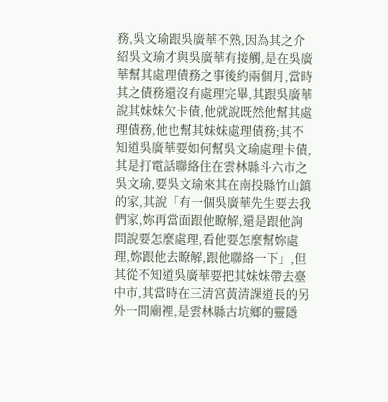務,吳文瑜跟吳廣華不熟,因為其之介紹吳文瑜才與吳廣華有接觸,是在吳廣華幫其處理債務之事後約兩個月,當時其之債務還沒有處理完畢,其跟吳廣華說其妹妹欠卡債,他就說既然他幫其處理債務,他也幫其妹妹處理債務;其不知道吳廣華要如何幫吳文瑜處理卡債,其是打電話聯絡住在雲林縣斗六市之吳文瑜,要吳文瑜來其在南投縣竹山鎮的家,其說「有一個吳廣華先生要去我們家,妳再當面跟他瞭解,還是跟他詢問說要怎麼處理,看他要怎麼幫妳處理,妳跟他去瞭解,跟他聯絡一下」,但其從不知道吳廣華要把其妹妹帶去臺中市,其當時在三清宮黃清課道長的另外一間廟裡,是雲林縣古坑鄉的靈隱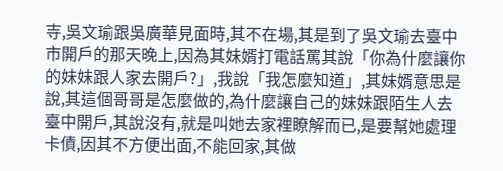寺,吳文瑜跟吳廣華見面時,其不在場,其是到了吳文瑜去臺中市開戶的那天晚上,因為其妹婿打電話罵其說「你為什麼讓你的妹妹跟人家去開戶?」,我說「我怎麼知道」,其妹婿意思是說,其這個哥哥是怎麼做的,為什麼讓自己的妹妹跟陌生人去臺中開戶,其說沒有,就是叫她去家裡瞭解而已,是要幫她處理卡債,因其不方便出面,不能回家,其做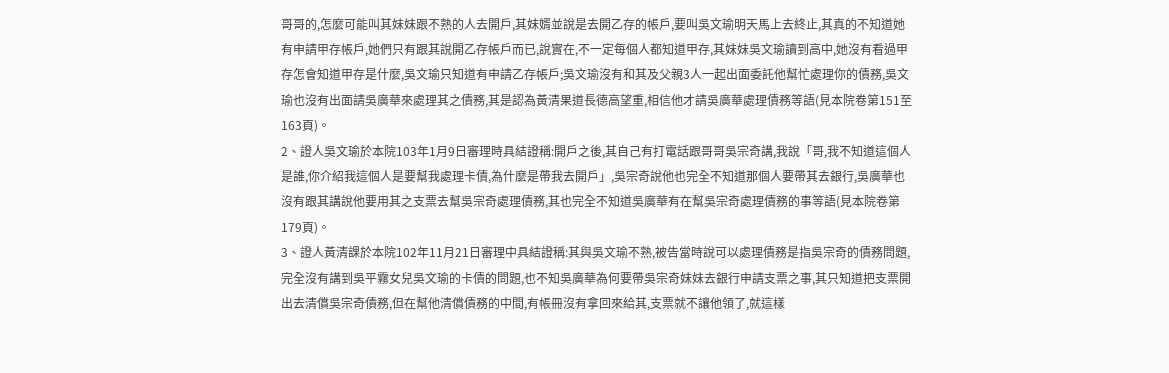哥哥的,怎麼可能叫其妹妹跟不熟的人去開戶,其妹婿並說是去開乙存的帳戶,要叫吳文瑜明天馬上去終止,其真的不知道她有申請甲存帳戶,她們只有跟其說開乙存帳戶而已,說實在,不一定每個人都知道甲存,其妹妹吳文瑜讀到高中,她沒有看過甲存怎會知道甲存是什麼,吳文瑜只知道有申請乙存帳戶;吳文瑜沒有和其及父親3人一起出面委託他幫忙處理你的債務,吳文瑜也沒有出面請吳廣華來處理其之債務,其是認為黃清果道長德高望重,相信他才請吳廣華處理債務等語(見本院卷第151至163頁)。
2、證人吳文瑜於本院103年1月9日審理時具結證稱:開戶之後,其自己有打電話跟哥哥吳宗奇講,我說「哥,我不知道這個人是誰,你介紹我這個人是要幫我處理卡債,為什麼是帶我去開戶」,吳宗奇說他也完全不知道那個人要帶其去銀行,吳廣華也沒有跟其講說他要用其之支票去幫吳宗奇處理債務,其也完全不知道吳廣華有在幫吳宗奇處理債務的事等語(見本院卷第179頁)。
3、證人黃清課於本院102年11月21日審理中具結證稱:其與吳文瑜不熟,被告當時說可以處理債務是指吳宗奇的債務問題,完全沒有講到吳平霧女兒吳文瑜的卡債的問題,也不知吳廣華為何要帶吳宗奇妹妹去銀行申請支票之事,其只知道把支票開出去清償吳宗奇債務,但在幫他清償債務的中間,有帳冊沒有拿回來給其,支票就不讓他領了,就這樣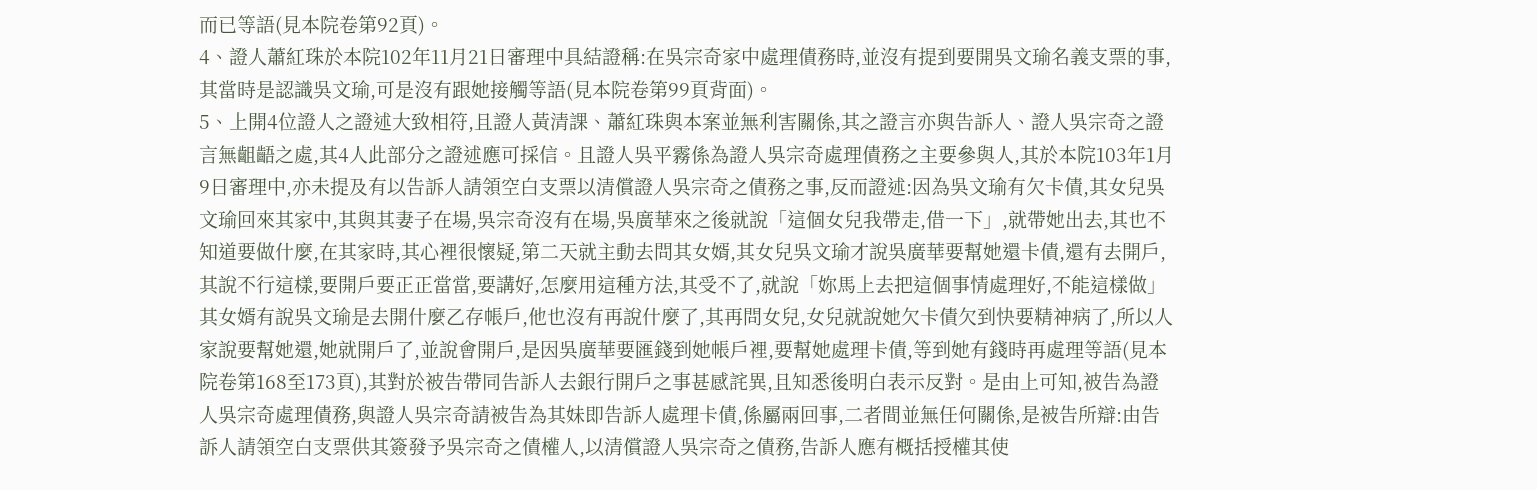而已等語(見本院卷第92頁)。
4、證人蕭紅珠於本院102年11月21日審理中具結證稱:在吳宗奇家中處理債務時,並沒有提到要開吳文瑜名義支票的事,其當時是認識吳文瑜,可是沒有跟她接觸等語(見本院卷第99頁背面)。
5、上開4位證人之證述大致相符,且證人黃清課、蕭紅珠與本案並無利害關係,其之證言亦與告訴人、證人吳宗奇之證言無齟齬之處,其4人此部分之證述應可採信。且證人吳平霧係為證人吳宗奇處理債務之主要參與人,其於本院103年1月9日審理中,亦未提及有以告訴人請領空白支票以清償證人吳宗奇之債務之事,反而證述:因為吳文瑜有欠卡債,其女兒吳文瑜回來其家中,其與其妻子在場,吳宗奇沒有在場,吳廣華來之後就說「這個女兒我帶走,借一下」,就帶她出去,其也不知道要做什麼,在其家時,其心裡很懷疑,第二天就主動去問其女婿,其女兒吳文瑜才說吳廣華要幫她還卡債,還有去開戶,其說不行這樣,要開戶要正正當當,要講好,怎麼用這種方法,其受不了,就說「妳馬上去把這個事情處理好,不能這樣做」其女婿有說吳文瑜是去開什麼乙存帳戶,他也沒有再說什麼了,其再問女兒,女兒就說她欠卡債欠到快要精神病了,所以人家說要幫她還,她就開戶了,並說會開戶,是因吳廣華要匯錢到她帳戶裡,要幫她處理卡債,等到她有錢時再處理等語(見本院卷第168至173頁),其對於被告帶同告訴人去銀行開戶之事甚感詫異,且知悉後明白表示反對。是由上可知,被告為證人吳宗奇處理債務,與證人吳宗奇請被告為其妹即告訴人處理卡債,係屬兩回事,二者間並無任何關係,是被告所辯:由告訴人請領空白支票供其簽發予吳宗奇之債權人,以清償證人吳宗奇之債務,告訴人應有概括授權其使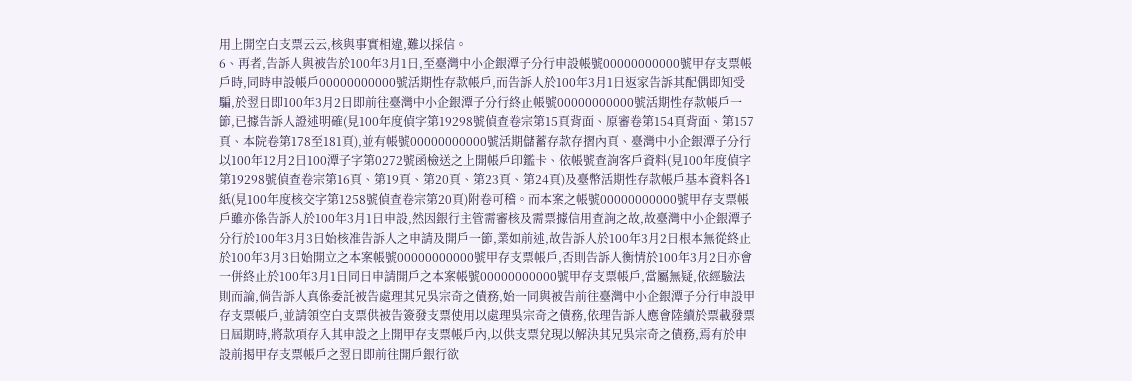用上開空白支票云云,核與事實相違,難以採信。
6、再者,告訴人與被告於100年3月1日,至臺灣中小企銀潭子分行申設帳號00000000000號甲存支票帳戶時,同時申設帳戶00000000000號活期性存款帳戶,而告訴人於100年3月1日返家告訴其配偶即知受騙,於翌日即100年3月2日即前往臺灣中小企銀潭子分行終止帳號00000000000號活期性存款帳戶一節,已據告訴人證述明確(見100年度偵字第19298號偵查卷宗第15頁背面、原審卷第154頁背面、第157頁、本院卷第178至181頁),並有帳號00000000000號活期儲蓄存款存摺內頁、臺灣中小企銀潭子分行以100年12月2日100潭子字第0272號函檢送之上開帳戶印鑑卡、依帳號查詢客戶資料(見100年度偵字第19298號偵查卷宗第16頁、第19頁、第20頁、第23頁、第24頁)及臺幣活期性存款帳戶基本資料各1紙(見100年度核交字第1258號偵查卷宗第20頁)附卷可稽。而本案之帳號00000000000號甲存支票帳戶雖亦係告訴人於100年3月1日申設,然因銀行主管需審核及需票據信用查詢之故,故臺灣中小企銀潭子分行於100年3月3日始核准告訴人之申請及開戶一節,業如前述,故告訴人於100年3月2日根本無從終止於100年3月3日始開立之本案帳號00000000000號甲存支票帳戶,否則告訴人衡情於100年3月2日亦會一併終止於100年3月1日同日申請開戶之本案帳號00000000000號甲存支票帳戶,當屬無疑,依經驗法則而論,倘告訴人真係委託被告處理其兄吳宗奇之債務,始一同與被告前往臺灣中小企銀潭子分行申設甲存支票帳戶,並請領空白支票供被告簽發支票使用以處理吳宗奇之債務,依理告訴人應會陸續於票載發票日屆期時,將款項存入其申設之上開甲存支票帳戶內,以供支票兌現以解決其兄吳宗奇之債務,焉有於申設前揭甲存支票帳戶之翌日即前往開戶銀行欲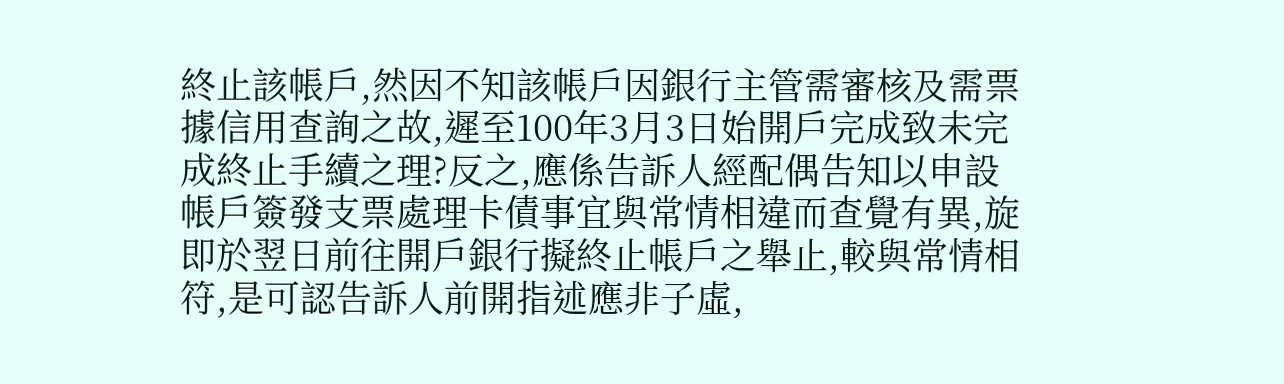終止該帳戶,然因不知該帳戶因銀行主管需審核及需票據信用查詢之故,遲至100年3月3日始開戶完成致未完成終止手續之理?反之,應係告訴人經配偶告知以申設帳戶簽發支票處理卡債事宜與常情相違而查覺有異,旋即於翌日前往開戶銀行擬終止帳戶之舉止,較與常情相符,是可認告訴人前開指述應非子虛,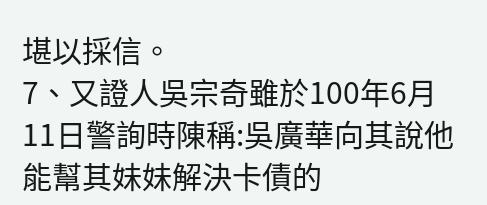堪以採信。
7、又證人吳宗奇雖於100年6月11日警詢時陳稱:吳廣華向其說他能幫其妹妹解決卡債的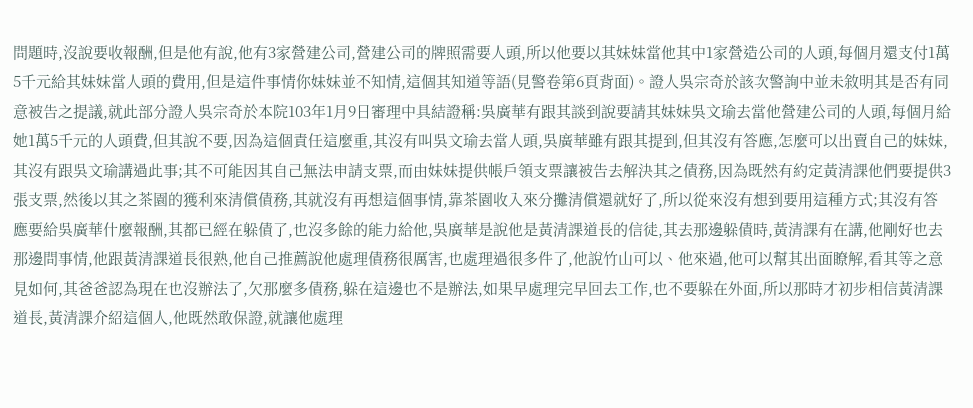問題時,沒說要收報酬,但是他有說,他有3家營建公司,營建公司的牌照需要人頭,所以他要以其妹妹當他其中1家營造公司的人頭,每個月還支付1萬5千元給其妹妹當人頭的費用,但是這件事情你妹妹並不知情,這個其知道等語(見警卷第6頁背面)。證人吳宗奇於該次警詢中並未敘明其是否有同意被告之提議,就此部分證人吳宗奇於本院103年1月9日審理中具結證稱:吳廣華有跟其談到說要請其妹妹吳文瑜去當他營建公司的人頭,每個月給她1萬5千元的人頭費,但其說不要,因為這個責任這麼重,其沒有叫吳文瑜去當人頭,吳廣華雖有跟其提到,但其沒有答應,怎麼可以出賣自己的妹妹,其沒有跟吳文瑜講過此事;其不可能因其自己無法申請支票,而由妹妹提供帳戶領支票讓被告去解決其之債務,因為既然有約定黃清課他們要提供3張支票,然後以其之茶園的獲利來清償債務,其就沒有再想這個事情,靠茶園收入來分攤清償還就好了,所以從來沒有想到要用這種方式;其沒有答應要給吳廣華什麼報酬,其都已經在躲債了,也沒多餘的能力給他,吳廣華是說他是黃清課道長的信徒,其去那邊躲債時,黃清課有在講,他剛好也去那邊問事情,他跟黃清課道長很熟,他自己推薦說他處理債務很厲害,也處理過很多件了,他說竹山可以、他來過,他可以幫其出面瞭解,看其等之意見如何,其爸爸認為現在也沒辦法了,欠那麼多債務,躲在這邊也不是辦法,如果早處理完早回去工作,也不要躲在外面,所以那時才初步相信黃清課道長,黃清課介紹這個人,他既然敢保證,就讓他處理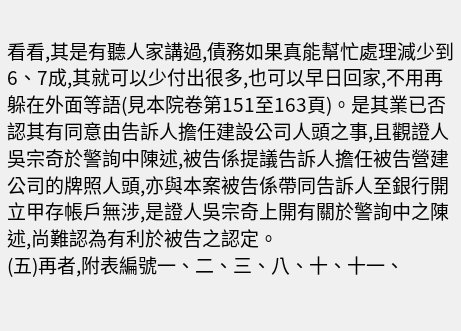看看,其是有聽人家講過,債務如果真能幫忙處理減少到6、7成,其就可以少付出很多,也可以早日回家,不用再躲在外面等語(見本院卷第151至163頁)。是其業已否認其有同意由告訴人擔任建設公司人頭之事,且觀證人吳宗奇於警詢中陳述,被告係提議告訴人擔任被告營建公司的牌照人頭,亦與本案被告係帶同告訴人至銀行開立甲存帳戶無涉,是證人吳宗奇上開有關於警詢中之陳述,尚難認為有利於被告之認定。
(五)再者,附表編號一、二、三、八、十、十一、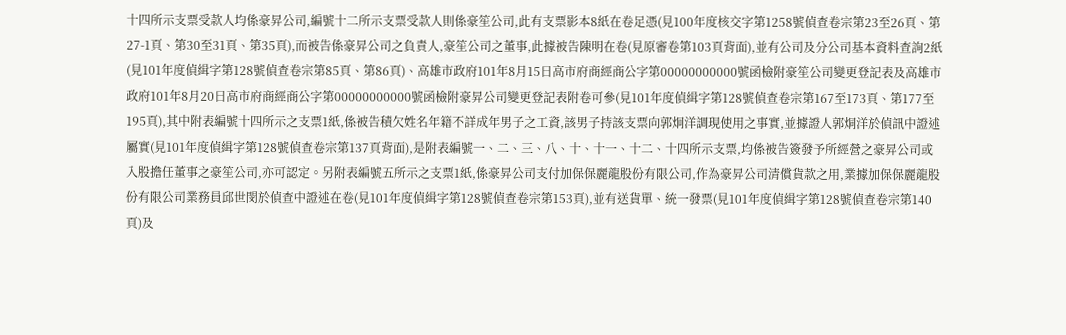十四所示支票受款人均係豪昇公司,編號十二所示支票受款人則係豪笙公司,此有支票影本8紙在卷足憑(見100年度核交字第1258號偵查卷宗第23至26頁、第27-1頁、第30至31頁、第35頁),而被告係豪昇公司之負責人,豪笙公司之董事,此據被告陳明在卷(見原審卷第103頁背面),並有公司及分公司基本資料查詢2紙(見101年度偵緝字第128號偵查卷宗第85頁、第86頁)、高雄市政府101年8月15日高市府商經商公字第00000000000號函檢附豪笙公司變更登記表及高雄市政府101年8月20日高市府商經商公字第00000000000號函檢附豪昇公司變更登記表附卷可參(見101年度偵緝字第128號偵查卷宗第167至173頁、第177至195頁),其中附表編號十四所示之支票1紙,係被告積欠姓名年籍不詳成年男子之工資,該男子持該支票向郭炯洋調現使用之事實,並據證人郭烔洋於偵訊中證述屬實(見101年度偵緝字第128號偵查卷宗第137頁背面),是附表編號一、二、三、八、十、十一、十二、十四所示支票,均係被告簽發予所經營之豪昇公司或入股擔任董事之豪笙公司,亦可認定。另附表編號五所示之支票1紙,係豪昇公司支付加保保麗龍股份有限公司,作為豪昇公司清償貨款之用,業據加保保麗龍股份有限公司業務員邱世閔於偵查中證述在卷(見101年度偵緝字第128號偵查卷宗第153頁),並有送貨單、統一發票(見101年度偵緝字第128號偵查卷宗第140頁)及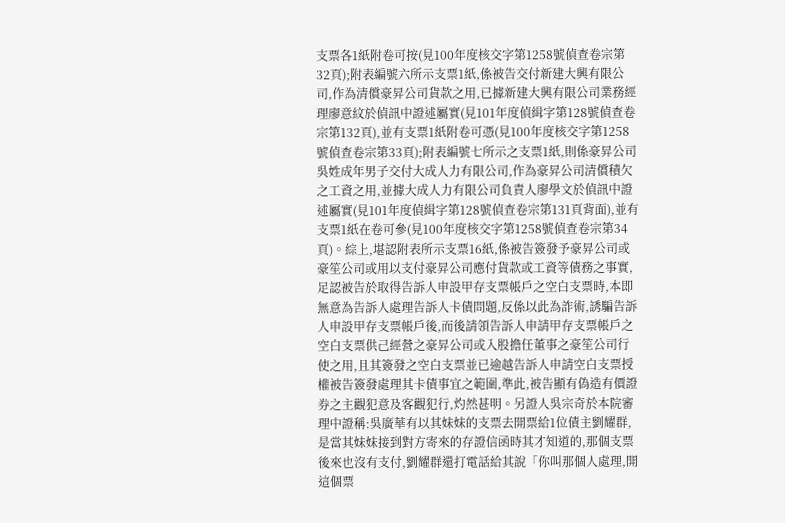支票各1紙附卷可按(見100年度核交字第1258號偵查卷宗第32頁);附表編號六所示支票1紙,係被告交付新建大興有限公司,作為清償豪昇公司貨款之用,已據新建大興有限公司業務經理廖意紋於偵訊中證述屬實(見101年度偵緝字第128號偵查卷宗第132頁),並有支票1紙附卷可憑(見100年度核交字第1258號偵查卷宗第33頁);附表編號七所示之支票1紙,則係豪昇公司吳姓成年男子交付大成人力有限公司,作為豪昇公司清償積欠之工資之用,並據大成人力有限公司負責人廖學文於偵訊中證述屬實(見101年度偵緝字第128號偵查卷宗第131頁背面),並有支票1紙在卷可參(見100年度核交字第1258號偵查卷宗第34頁)。綜上,堪認附表所示支票16紙,係被告簽發予豪昇公司或豪笙公司或用以支付豪昇公司應付貨款或工資等債務之事實,足認被告於取得告訴人申設甲存支票帳戶之空白支票時,本即無意為告訴人處理告訴人卡債問題,反係以此為詐術,誘騙告訴人申設甲存支票帳戶後,而後請領告訴人申請甲存支票帳戶之空白支票供己經營之豪昇公司或入股擔任董事之豪笙公司行使之用,且其簽發之空白支票並已逾越告訴人申請空白支票授權被告簽發處理其卡債事宜之範圍,準此,被告顯有偽造有價證券之主觀犯意及客觀犯行,灼然甚明。另證人吳宗奇於本院審理中證稱:吳廣華有以其妹妹的支票去開票給1位債主劉耀群,是當其妹妹接到對方寄來的存證信函時其才知道的,那個支票後來也沒有支付,劉耀群還打電話給其說「你叫那個人處理,開這個票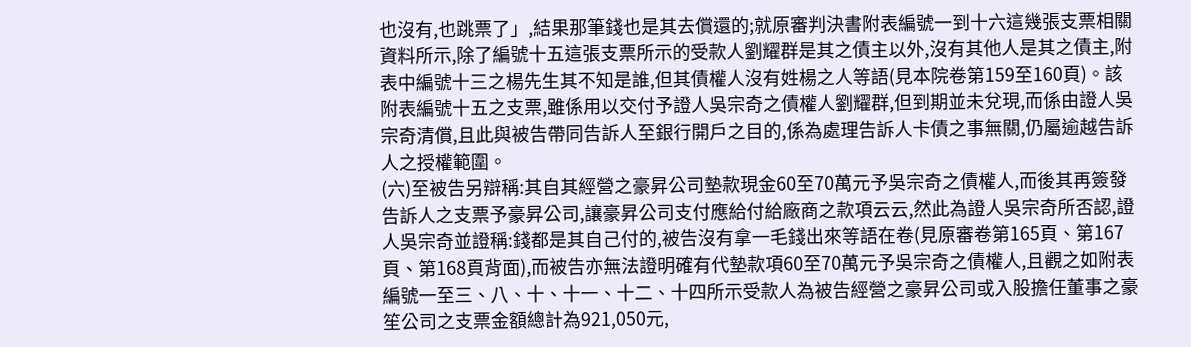也沒有,也跳票了」,結果那筆錢也是其去償還的;就原審判決書附表編號一到十六這幾張支票相關資料所示,除了編號十五這張支票所示的受款人劉耀群是其之債主以外,沒有其他人是其之債主,附表中編號十三之楊先生其不知是誰,但其債權人沒有姓楊之人等語(見本院卷第159至160頁)。該附表編號十五之支票,雖係用以交付予證人吳宗奇之債權人劉耀群,但到期並未兌現,而係由證人吳宗奇清償,且此與被告帶同告訴人至銀行開戶之目的,係為處理告訴人卡債之事無關,仍屬逾越告訴人之授權範圍。
(六)至被告另辯稱:其自其經營之豪昇公司墊款現金60至70萬元予吳宗奇之債權人,而後其再簽發告訴人之支票予豪昇公司,讓豪昇公司支付應給付給廠商之款項云云,然此為證人吳宗奇所否認,證人吳宗奇並證稱:錢都是其自己付的,被告沒有拿一毛錢出來等語在卷(見原審卷第165頁、第167頁、第168頁背面),而被告亦無法證明確有代墊款項60至70萬元予吳宗奇之債權人,且觀之如附表編號一至三、八、十、十一、十二、十四所示受款人為被告經營之豪昇公司或入股擔任董事之豪笙公司之支票金額總計為921,050元,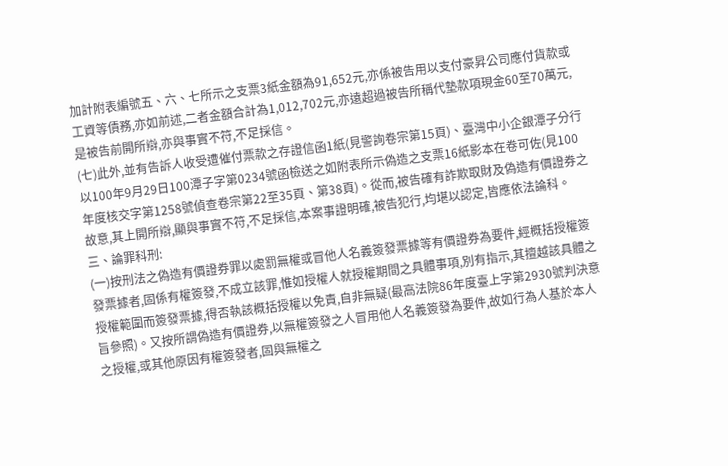加計附表編號五、六、七所示之支票3紙金額為91,652元,亦係被告用以支付豪昇公司應付貨款或工資等債務,亦如前述,二者金額合計為1,012,702元,亦遠超過被告所稱代墊款項現金60至70萬元,是被告前開所辯,亦與事實不符,不足採信。
(七)此外,並有告訴人收受遭催付票款之存證信函1紙(見警詢卷宗第15頁)、臺灣中小企銀潭子分行以100年9月29日100潭子字第0234號函檢送之如附表所示偽造之支票16紙影本在卷可佐(見100年度核交字第1258號偵查卷宗第22至35頁、第38頁)。從而,被告確有詐欺取財及偽造有價證券之故意,其上開所辯,顯與事實不符,不足採信,本案事證明確,被告犯行,均堪以認定,皆應依法論科。
三、論罪科刑:
(一)按刑法之偽造有價證券罪以處罰無權或冒他人名義簽發票據等有價證券為要件,經概括授權簽發票據者,固係有權簽發,不成立該罪,惟如授權人就授權期間之具體事項,別有指示,其擅越該具體之授權範圍而簽發票據,得否執該概括授權以免責,自非無疑(最高法院86年度臺上字第2930號判決意旨參照)。又按所謂偽造有價證券,以無權簽發之人冒用他人名義簽發為要件,故如行為人基於本人之授權,或其他原因有權簽發者,固與無權之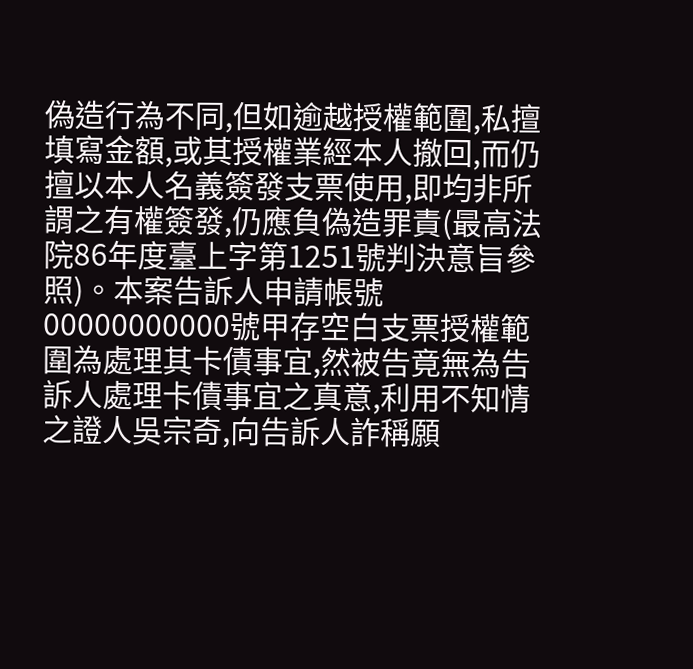偽造行為不同,但如逾越授權範圍,私擅填寫金額,或其授權業經本人撤回,而仍擅以本人名義簽發支票使用,即均非所謂之有權簽發,仍應負偽造罪責(最高法院86年度臺上字第1251號判決意旨參照)。本案告訴人申請帳號00000000000號甲存空白支票授權範圍為處理其卡債事宜,然被告竟無為告訴人處理卡債事宜之真意,利用不知情之證人吳宗奇,向告訴人詐稱願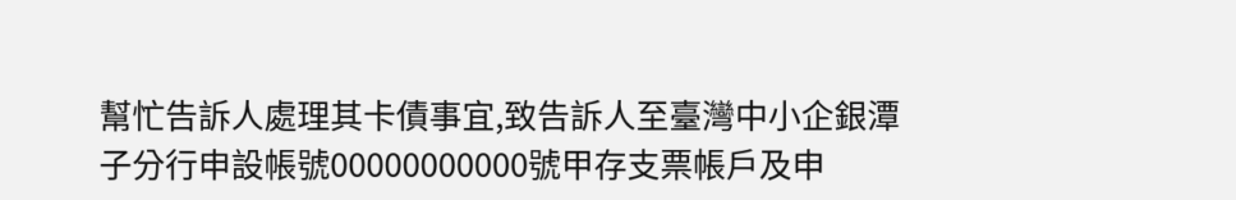幫忙告訴人處理其卡債事宜,致告訴人至臺灣中小企銀潭子分行申設帳號00000000000號甲存支票帳戶及申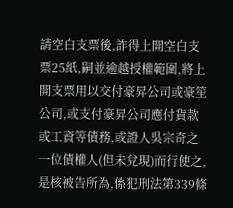請空白支票後,詐得上開空白支票25紙,嗣並逾越授權範圍,將上開支票用以交付豪昇公司或豪笙公司,或支付豪昇公司應付貨款或工資等債務,或證人吳宗奇之一位債權人(但未兌現)而行使之,是核被告所為,係犯刑法第339條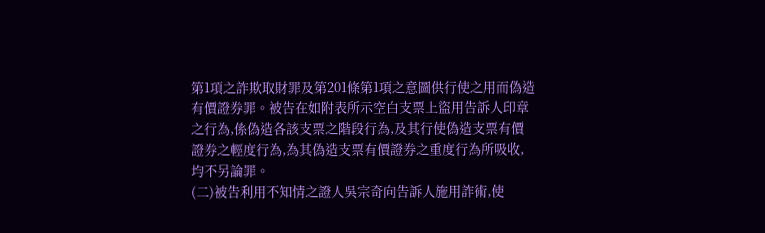第1項之詐欺取財罪及第201條第1項之意圖供行使之用而偽造有價證券罪。被告在如附表所示空白支票上盜用告訴人印章之行為,係偽造各該支票之階段行為,及其行使偽造支票有價證券之輕度行為,為其偽造支票有價證券之重度行為所吸收,均不另論罪。
(二)被告利用不知情之證人吳宗奇向告訴人施用詐術,使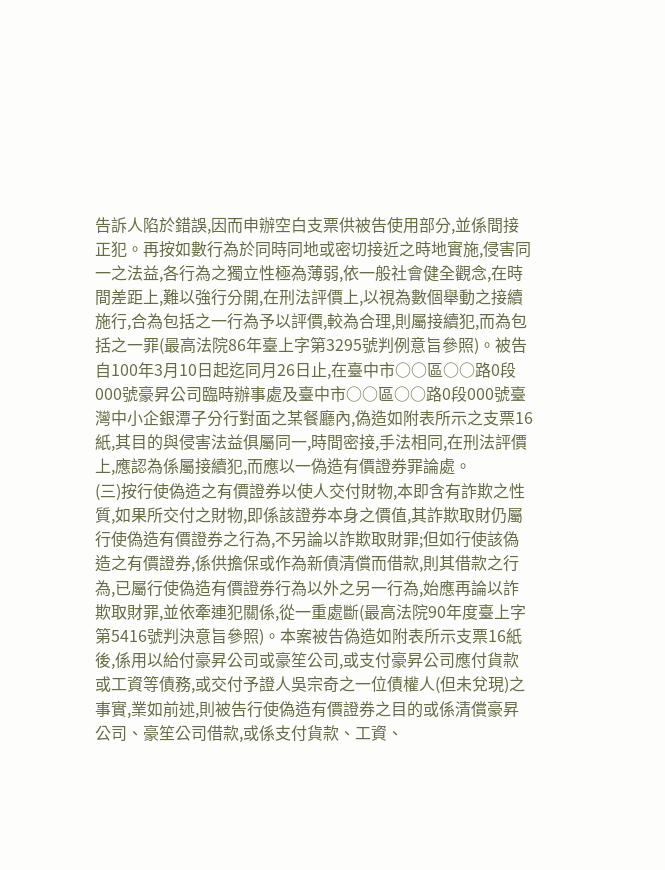告訴人陷於錯誤,因而申辦空白支票供被告使用部分,並係間接正犯。再按如數行為於同時同地或密切接近之時地實施,侵害同一之法益,各行為之獨立性極為薄弱,依一般社會健全觀念,在時間差距上,難以強行分開,在刑法評價上,以視為數個舉動之接續施行,合為包括之一行為予以評價,較為合理,則屬接續犯,而為包括之一罪(最高法院86年臺上字第3295號判例意旨參照)。被告自100年3月10日起迄同月26日止,在臺中市○○區○○路0段000號豪昇公司臨時辦事處及臺中市○○區○○路0段000號臺灣中小企銀潭子分行對面之某餐廳內,偽造如附表所示之支票16紙,其目的與侵害法益俱屬同一,時間密接,手法相同,在刑法評價上,應認為係屬接續犯,而應以一偽造有價證券罪論處。
(三)按行使偽造之有價證券以使人交付財物,本即含有詐欺之性質,如果所交付之財物,即係該證券本身之價值,其詐欺取財仍屬行使偽造有價證券之行為,不另論以詐欺取財罪;但如行使該偽造之有價證券,係供擔保或作為新債清償而借款,則其借款之行為,已屬行使偽造有價證券行為以外之另一行為,始應再論以詐欺取財罪,並依牽連犯關係,從一重處斷(最高法院90年度臺上字第5416號判決意旨參照)。本案被告偽造如附表所示支票16紙後,係用以給付豪昇公司或豪笙公司,或支付豪昇公司應付貨款或工資等債務,或交付予證人吳宗奇之一位債權人(但未兌現)之事實,業如前述,則被告行使偽造有價證券之目的或係清償豪昇公司、豪笙公司借款,或係支付貨款、工資、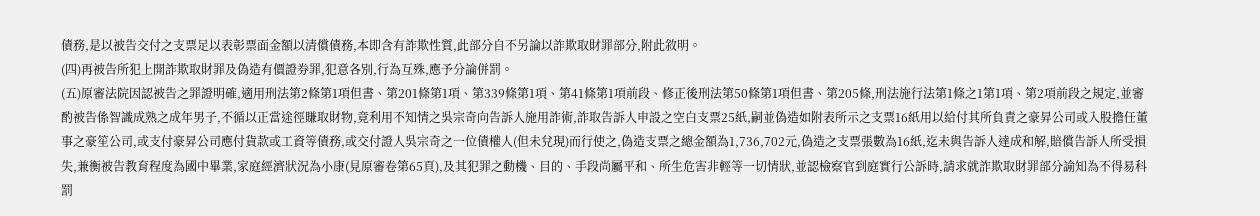債務,是以被告交付之支票足以表彰票面金額以清償債務,本即含有詐欺性質,此部分自不另論以詐欺取財罪部分,附此敘明。
(四)再被告所犯上開詐欺取財罪及偽造有價證券罪,犯意各別,行為互殊,應予分論併罰。
(五)原審法院因認被告之罪證明確,適用刑法第2條第1項但書、第201條第1項、第339條第1項、第41條第1項前段、修正後刑法第50條第1項但書、第205條,刑法施行法第1條之1第1項、第2項前段之規定,並審酌被告係智識成熟之成年男子,不循以正當途徑賺取財物,竟利用不知情之吳宗奇向告訴人施用詐術,詐取告訴人申設之空白支票25紙,嗣並偽造如附表所示之支票16紙用以給付其所負責之豪昇公司或入股擔任董事之豪笙公司,或支付豪昇公司應付貨款或工資等債務,或交付證人吳宗奇之一位債權人(但未兌現)而行使之,偽造支票之總金額為1,736,702元,偽造之支票張數為16紙,迄未與告訴人達成和解,賠償告訴人所受損失,兼衡被告教育程度為國中畢業,家庭經濟狀況為小康(見原審卷第65頁),及其犯罪之動機、目的、手段尚屬平和、所生危害非輕等一切情狀,並認檢察官到庭實行公訴時,請求就詐欺取財罪部分諭知為不得易科罰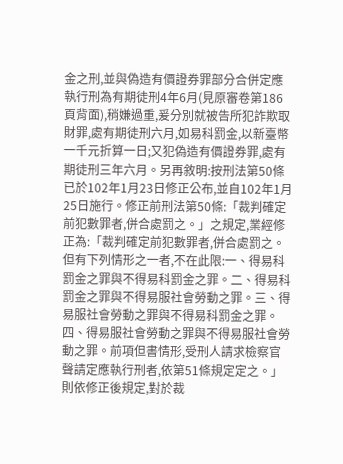金之刑,並與偽造有價證券罪部分合併定應執行刑為有期徒刑4年6月(見原審卷第186頁背面),稍嫌過重,爰分別就被告所犯詐欺取財罪,處有期徒刑六月,如易科罰金,以新臺幣一千元折算一日;又犯偽造有價證券罪,處有期徒刑三年六月。另再敘明:按刑法第50條已於102年1月23日修正公布,並自102年1月25日施行。修正前刑法第50條:「裁判確定前犯數罪者,併合處罰之。」之規定,業經修正為:「裁判確定前犯數罪者,併合處罰之。但有下列情形之一者,不在此限:一、得易科罰金之罪與不得易科罰金之罪。二、得易科罰金之罪與不得易服社會勞動之罪。三、得易服社會勞動之罪與不得易科罰金之罪。四、得易服社會勞動之罪與不得易服社會勞動之罪。前項但書情形,受刑人請求檢察官聲請定應執行刑者,依第51條規定定之。」則依修正後規定,對於裁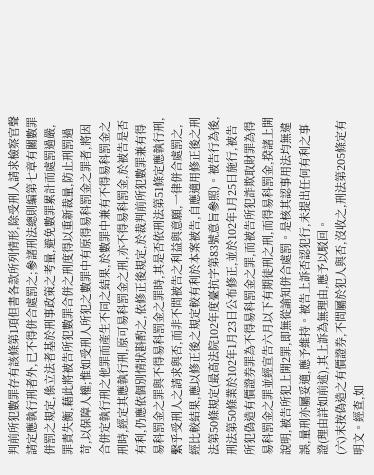判前所犯數罪存有該條第1項但書各款所列情形,除受刑人請求檢察官聲請定應執行刑者外,已不得併合處罰之;參諸刑法總則編第七章有關數罪併罰之規定,係立法者基於刑事政策之考量,避免數罪累計而處罰過嚴,罪責失衡,藉此將被告所犯數罪合併之刑度得以重新裁量,防止刑罰過苛,以保障人權;惟如受刑人所犯之數罪中有原得易科罰金之罪者,將因合併定執行刑之他罪而產生不同之結果,於數罪中兼有不得易科罰金之刑時,經定其應執行刑,原可易科罰金之刑,亦不得易科罰金,於被告是否有利,仍應依個別情狀斟酌之,依修正後規定,於裁判前所犯數罪兼有得易科罰金之罪與不得易科罰金之罪時,其是否依刑法第51條定應執行刑,繫乎受刑人之請求與否,而非不問被告之利益與意願,一律併合處罰之,經比較結果,應以修正後之規定較有利於本案被告,自應適用修正後之刑法第50條規定(最高法院102年度臺抗字第83號意旨參照)。被告行為後,刑法第50條業於102年1月23日公布修正,並於102年1月25日施行,被告所犯偽造有價證券罪為不得易科罰金之罪,而被告所犯詐欺取財罪為得易科罰金之罪並經宣告六月以下有期徒刑之刑,而得易科罰金,揆諸上開說明,被告所犯上開2罪,即無從諭知併合處罰。是核其認事用法均無違誤,量刑亦屬妥適,應予維持。被告上訴否認犯行,未提出任何有利之事證(理由詳如前述),其上訴為無理由,應予以駁回。
(六)末按偽造之有價證券,不問屬於犯人與否,沒收之,刑法第205條定有明文。經查,如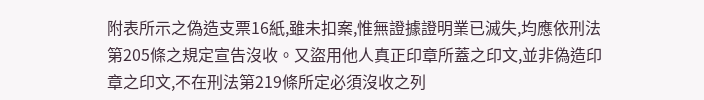附表所示之偽造支票16紙,雖未扣案,惟無證據證明業已滅失,均應依刑法第205條之規定宣告沒收。又盜用他人真正印章所蓋之印文,並非偽造印章之印文,不在刑法第219條所定必須沒收之列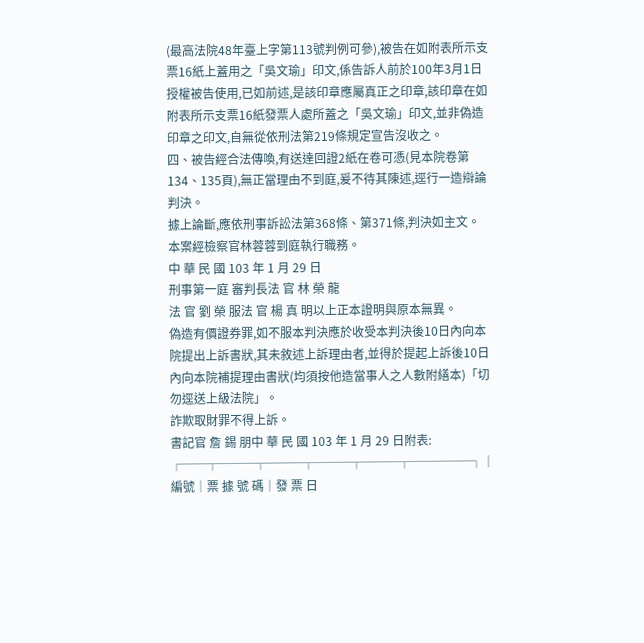(最高法院48年臺上字第113號判例可參),被告在如附表所示支票16紙上蓋用之「吳文瑜」印文,係告訴人前於100年3月1日授權被告使用,已如前述,是該印章應屬真正之印章,該印章在如附表所示支票16紙發票人處所蓋之「吳文瑜」印文,並非偽造印章之印文,自無從依刑法第219條規定宣告沒收之。
四、被告經合法傳喚,有送達回證2紙在卷可憑(見本院卷第134、135頁),無正當理由不到庭,爰不待其陳述,逕行一造辯論判決。
據上論斷,應依刑事訴訟法第368條、第371條,判決如主文。
本案經檢察官林蓉蓉到庭執行職務。
中 華 民 國 103 年 1 月 29 日
刑事第一庭 審判長法 官 林 榮 龍
法 官 劉 榮 服法 官 楊 真 明以上正本證明與原本無異。
偽造有價證券罪,如不服本判決應於收受本判決後10日內向本院提出上訴書狀,其未敘述上訴理由者,並得於提起上訴後10日內向本院補提理由書狀(均須按他造當事人之人數附繕本)「切勿逕送上級法院」。
詐欺取財罪不得上訴。
書記官 詹 錫 朋中 華 民 國 103 年 1 月 29 日附表:
┌──┬───┬───┬───┬───┬─────┐│編號│票 據 號 碼│發 票 日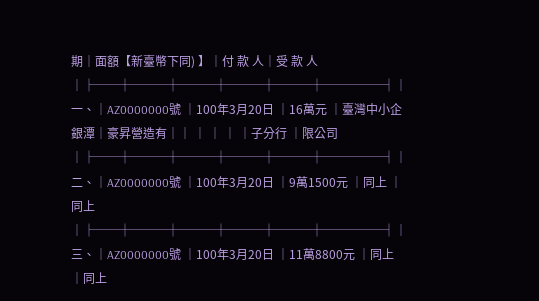期│面額【新臺幣下同) 】│付 款 人│受 款 人│├──┼───┼───┼───┼───┼─────┤│一、│AZ0000000號 │100年3月20日 │16萬元 │臺灣中小企銀潭│豪昇營造有││ │ │ │ │子分行 │限公司 │├──┼───┼───┼───┼───┼─────┤│二、│AZ0000000號 │100年3月20日 │9萬1500元 │同上 │同上 │├──┼───┼───┼───┼───┼─────┤│三、│AZ0000000號 │100年3月20日 │11萬8800元 │同上 │同上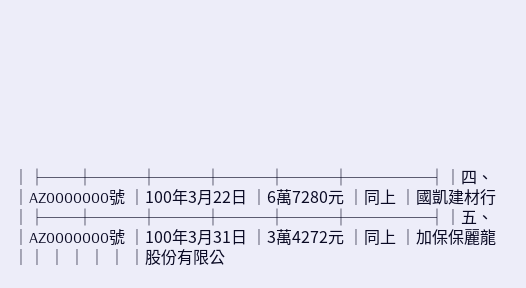│├──┼───┼───┼───┼───┼─────┤│四、│AZ0000000號 │100年3月22日 │6萬7280元 │同上 │國凱建材行│├──┼───┼───┼───┼───┼─────┤│五、│AZ0000000號 │100年3月31日 │3萬4272元 │同上 │加保保麗龍││ │ │ │ │ │股份有限公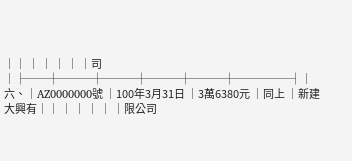││ │ │ │ │ │司 │├──┼───┼───┼───┼───┼─────┤│六、│AZ0000000號 │100年3月31日 │3萬6380元 │同上 │新建大興有││ │ │ │ │ │限公司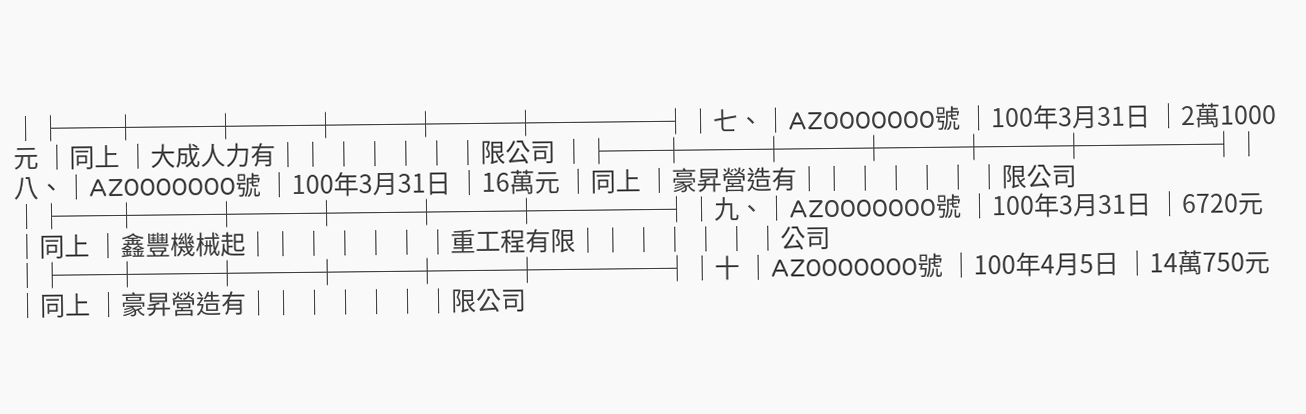│├──┼───┼───┼───┼───┼─────┤│七、│AZ0000000號 │100年3月31日 │2萬1000元 │同上 │大成人力有││ │ │ │ │ │限公司 │├──┼───┼───┼───┼───┼─────┤│八、│AZ0000000號 │100年3月31日 │16萬元 │同上 │豪昇營造有││ │ │ │ │ │限公司 │├──┼───┼───┼───┼───┼─────┤│九、│AZ0000000號 │100年3月31日 │6720元 │同上 │鑫豐機械起││ │ │ │ │ │重工程有限││ │ │ │ │ │公司 │├──┼───┼───┼───┼───┼─────┤│十 │AZ0000000號 │100年4月5日 │14萬750元 │同上 │豪昇營造有││ │ │ │ │ │限公司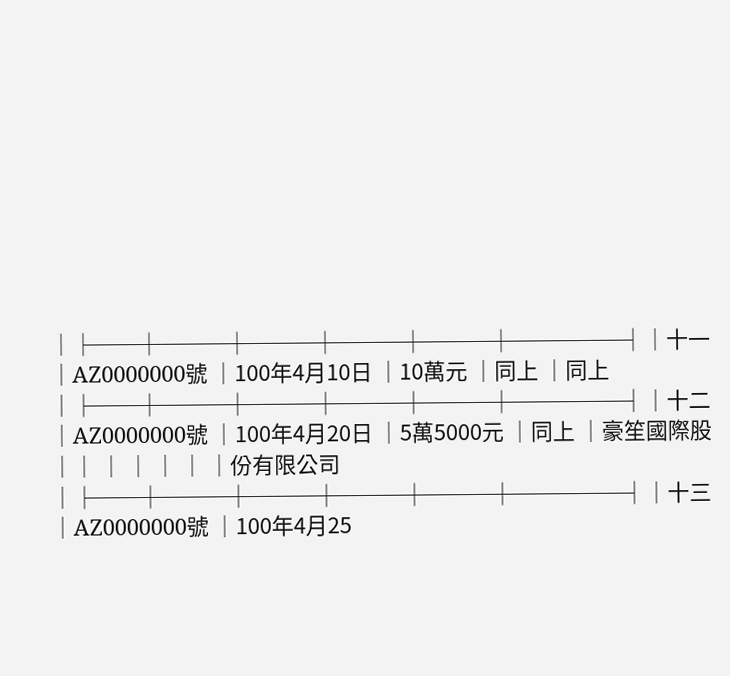│├──┼───┼───┼───┼───┼─────┤│十一│AZ0000000號 │100年4月10日 │10萬元 │同上 │同上 │├──┼───┼───┼───┼───┼─────┤│十二│AZ0000000號 │100年4月20日 │5萬5000元 │同上 │豪笙國際股││ │ │ │ │ │份有限公司│├──┼───┼───┼───┼───┼─────┤│十三│AZ0000000號 │100年4月25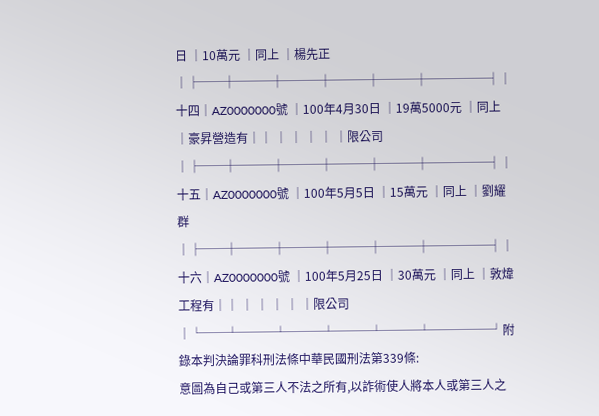日 │10萬元 │同上 │楊先正 │├──┼───┼───┼───┼───┼─────┤│十四│AZ0000000號 │100年4月30日 │19萬5000元 │同上 │豪昇營造有││ │ │ │ │ │限公司 │├──┼───┼───┼───┼───┼─────┤│十五│AZ0000000號 │100年5月5日 │15萬元 │同上 │劉耀群 │├──┼───┼───┼───┼───┼─────┤│十六│AZ0000000號 │100年5月25日 │30萬元 │同上 │敦煒工程有││ │ │ │ │ │限公司 │└──┴───┴───┴───┴───┴─────┘附錄本判決論罪科刑法條中華民國刑法第339條:
意圖為自己或第三人不法之所有,以詐術使人將本人或第三人之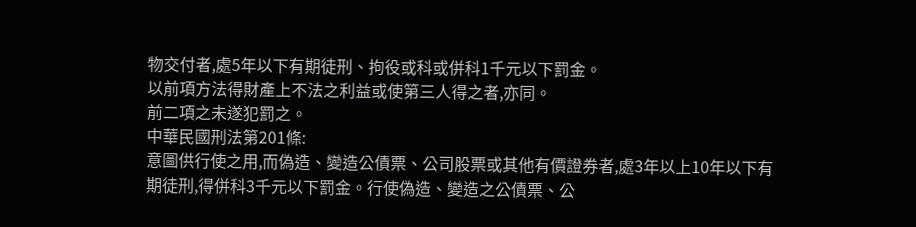物交付者,處5年以下有期徒刑、拘役或科或併科1千元以下罰金。
以前項方法得財產上不法之利益或使第三人得之者,亦同。
前二項之未遂犯罰之。
中華民國刑法第201條:
意圖供行使之用,而偽造、變造公債票、公司股票或其他有價證券者,處3年以上10年以下有期徒刑,得併科3千元以下罰金。行使偽造、變造之公債票、公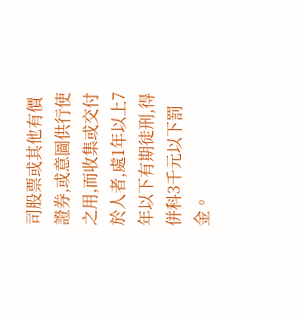司股票或其他有價證券,或意圖供行使之用,而收集或交付於人者,處1年以上7年以下有期徒刑,得併科3千元以下罰金。